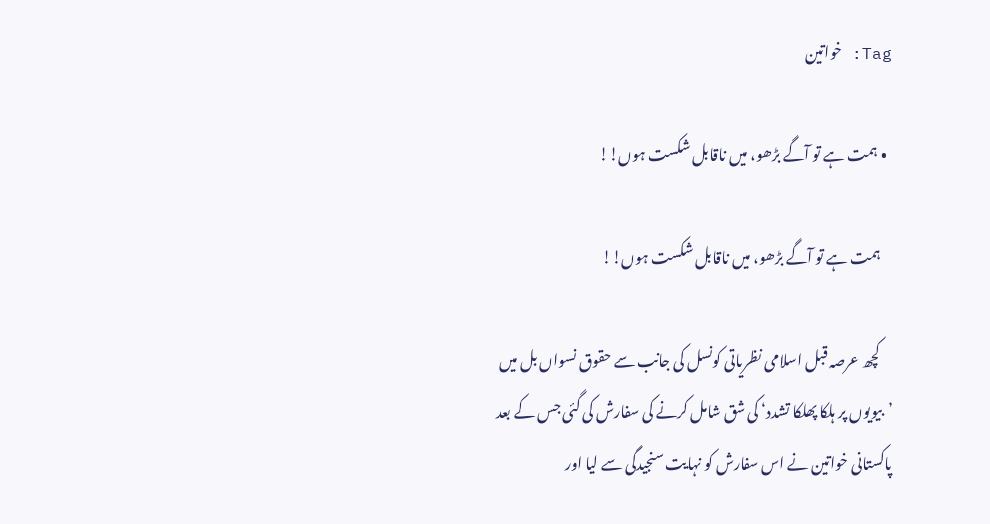Tag: خواتین

  • ہمت ہے تو آگے بڑھو، میں ناقابل شکست ہوں!!

    ہمت ہے تو آگے بڑھو، میں ناقابل شکست ہوں!!

    کچھ عرصہ قبل اسلامی نظریاتی کونسل کی جانب سے حقوق نسواں بل میں ’بیویوں پر ہلکا پھلکا تشدد‘ کی شق شامل کرنے کی سفارش کی گئی جس کے بعد پاکستانی خواتین نے اس سفارش کو نہایت سنجیدگی سے لیا اور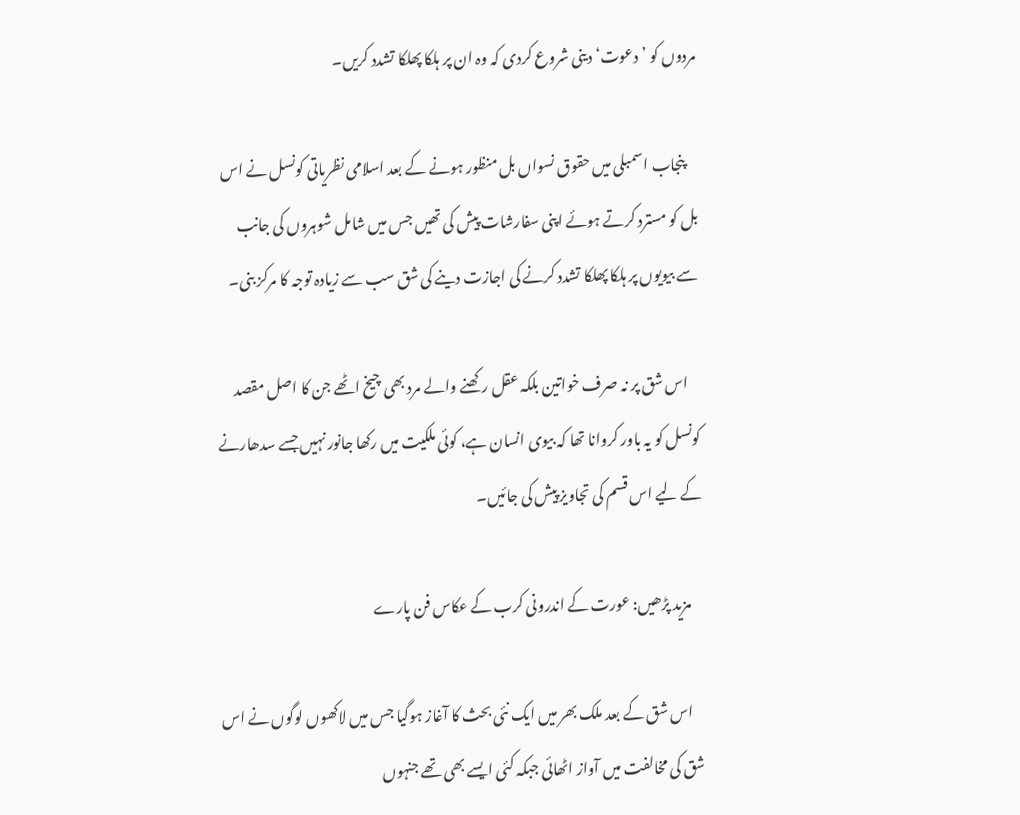مردوں کو ’دعوت‘ دینی شروع کردی کہ وہ ان پر ہلکا پھلکا تشدد کریں۔

    پنجاب اسمبلی میں حقوق نسواں بل منظور ہونے کے بعد اسلامی نظریاتی کونسل نے اس بل کو مسترد کرتے ہوئے اپنی سفارشات پیش کی تھیں جس میں شامل شوہروں کی جانب سے بیویوں پر ہلکا پھلکا تشدد کرنے کی اجازت دینے کی شق سب سے زیادہ توجہ کا مرکز بنی۔

    اس شق پر نہ صرف خواتین بلکہ عقل رکھنے والے مرد بھی چیخ اٹھے جن کا اصل مقصد کونسل کو یہ باور کروانا تھا کہ بیوی انسان ہے، کوئی ملکیت میں رکھا جانور نہیں جسے سدھارنے کے لیے اس قسم کی تجاویز پیش کی جائیں۔

    مزید پڑھیں: عورت کے اندرونی کرب کے عکاس فن پارے

    اس شق کے بعد ملک بھر میں ایک نئی بحث کا آغاز ہوگیا جس میں لاکھوں لوگوں نے اس شق کی مخالفت میں آواز اٹھائی جبکہ کئی ایسے بھی تھے جنہوں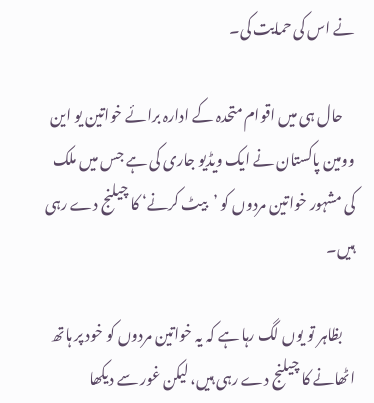نے اس کی حمایت کی۔

    حال ہی میں اقوام متحدہ کے ادارہ برائے خواتین یو این وومین پاکستان نے ایک ویڈیو جاری کی ہے جس میں ملک کی مشہور خواتین مردوں کو ’بیٹ کرنے‘ کا چیلنج دے رہی ہیں۔

    بظاہر تو یوں لگ رہا ہے کہ یہ خواتین مردوں کو خود پر ہاتھ اٹھانے کا چیلنج دے رہی ہیں، لیکن غور سے دیکھا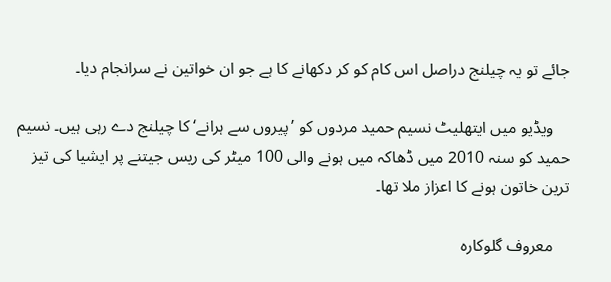جائے تو یہ چیلنج دراصل اس کام کو کر دکھانے کا ہے جو ان خواتین نے سرانجام دیا۔

    ویڈیو میں ایتھلیٹ نسیم حمید مردوں کو ’پیروں سے ہرانے‘ کا چیلنج دے رہی ہیں۔ نسیم حمید کو سنہ 2010 میں ڈھاکہ میں ہونے والی 100 میٹر کی ریس جیتنے پر ایشیا کی تیز ترین خاتون ہونے کا اعزاز ملا تھا۔

    معروف گلوکارہ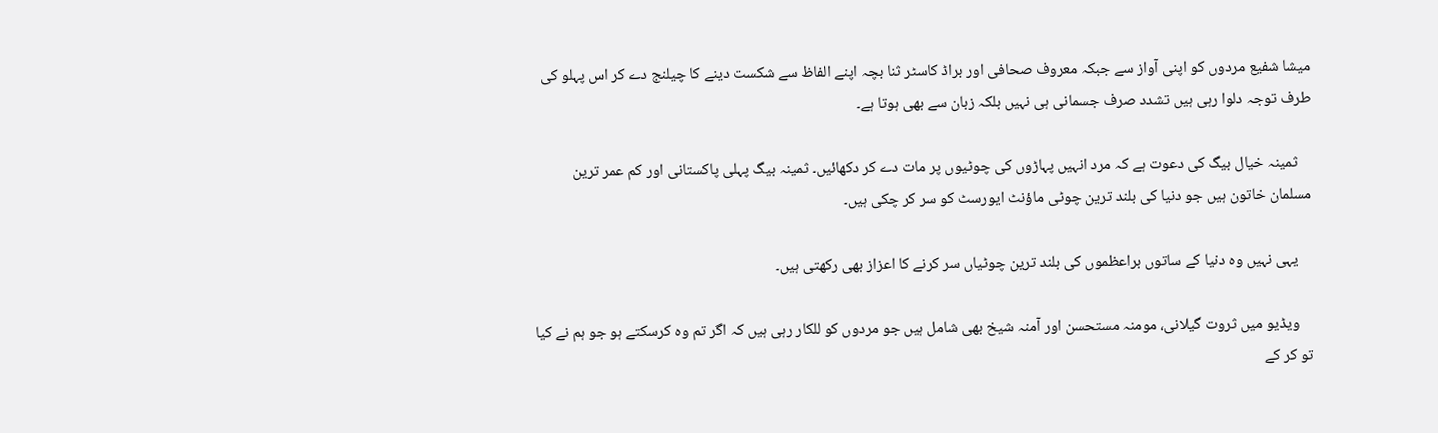میشا شفیع مردوں کو اپنی آواز سے جبکہ معروف صحافی اور براڈ کاسٹر ثنا بچہ اپنے الفاظ سے شکست دینے کا چیلنج دے کر اس پہلو کی طرف توجہ دلوا رہی ہیں تشدد صرف جسمانی ہی نہیں بلکہ زبان سے بھی ہوتا ہے۔

    ثمینہ خیال بیگ کی دعوت ہے کہ مرد انہیں پہاڑوں کی چوٹیوں پر مات دے کر دکھائیں۔ ثمینہ بیگ پہلی پاکستانی اور کم عمر ترین مسلمان خاتون ہیں جو دنیا کی بلند ترین چوٹی ماؤنٹ ایورسٹ کو سر کر چکی ہیں۔

    یہی نہیں وہ دنیا کے ساتوں براعظموں کی بلند ترین چوٹیاں سر کرنے کا اعزاز بھی رکھتی ہیں۔

    ویڈیو میں ثروت گیلانی، مومنہ مستحسن اور آمنہ شیخ بھی شامل ہیں جو مردوں کو للکار رہی ہیں کہ اگر تم وہ کرسکتے ہو جو ہم نے کیا تو کر کے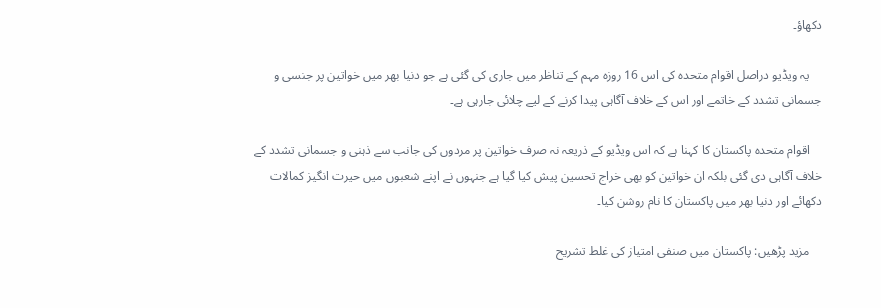دکھاؤ۔

    یہ ویڈیو دراصل اقوام متحدہ کی اس 16 روزہ مہم کے تناظر میں جاری کی گئی ہے جو دنیا بھر میں خواتین پر جنسی و جسمانی تشدد کے خاتمے اور اس کے خلاف آگاہی پیدا کرنے کے لیے چلائی جارہی ہے۔

    اقوام متحدہ پاکستان کا کہنا ہے کہ اس ویڈیو کے ذریعہ نہ صرف خواتین پر مردوں کی جانب سے ذہنی و جسمانی تشدد کے خلاف آگاہی دی گئی بلکہ ان خواتین کو بھی خراج تحسین پیش کیا گیا ہے جنہوں نے اپنے شعبوں میں حیرت انگیز کمالات دکھائے اور دنیا بھر میں پاکستان کا نام روشن کیا۔

    مزید پڑھیں: پاکستان میں صنفی امتیاز کی غلط تشریح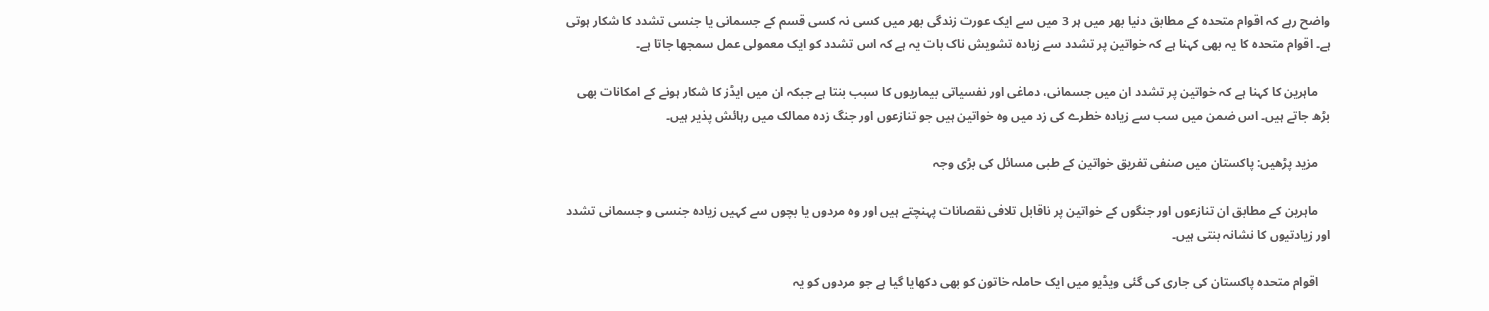واضح رہے کہ اقوام متحدہ کے مطابق دنیا بھر میں ہر 3 میں سے ایک عورت زندگی بھر میں کسی نہ کسی قسم کے جسمانی یا جنسی تشدد کا شکار ہوتی ہے۔ اقوام متحدہ کا یہ بھی کہنا ہے کہ خواتین پر تشدد سے زیادہ تشویش ناک بات یہ ہے کہ اس تشدد کو ایک معمولی عمل سمجھا جاتا ہے۔

    ماہرین کا کہنا ہے کہ خواتین پر تشدد ان میں جسمانی، دماغی اور نفسیاتی بیماریوں کا سبب بنتا ہے جبکہ ان میں ایڈز کا شکار ہونے کے امکانات بھی بڑھ جاتے ہیں۔ اس ضمن میں سب سے زیادہ خطرے کی زد میں وہ خواتین ہیں جو تنازعوں اور جنگ زدہ ممالک میں رہائش پذیر ہیں۔

    مزید پڑھیں: پاکستان میں صنفی تفریق خواتین کے طبی مسائل کی بڑی وجہ

    ماہرین کے مطابق ان تنازعوں اور جنگوں کے خواتین پر ناقابل تلافی نقصانات پہنچتے ہیں اور وہ مردوں یا بچوں سے کہیں زیادہ جنسی و جسمانی تشدد اور زیادتیوں کا نشانہ بنتی ہیں۔

    اقوام متحدہ پاکستان کی جاری کی گئی ویڈیو میں ایک حاملہ خاتون کو بھی دکھایا گیا ہے جو مردوں کو یہ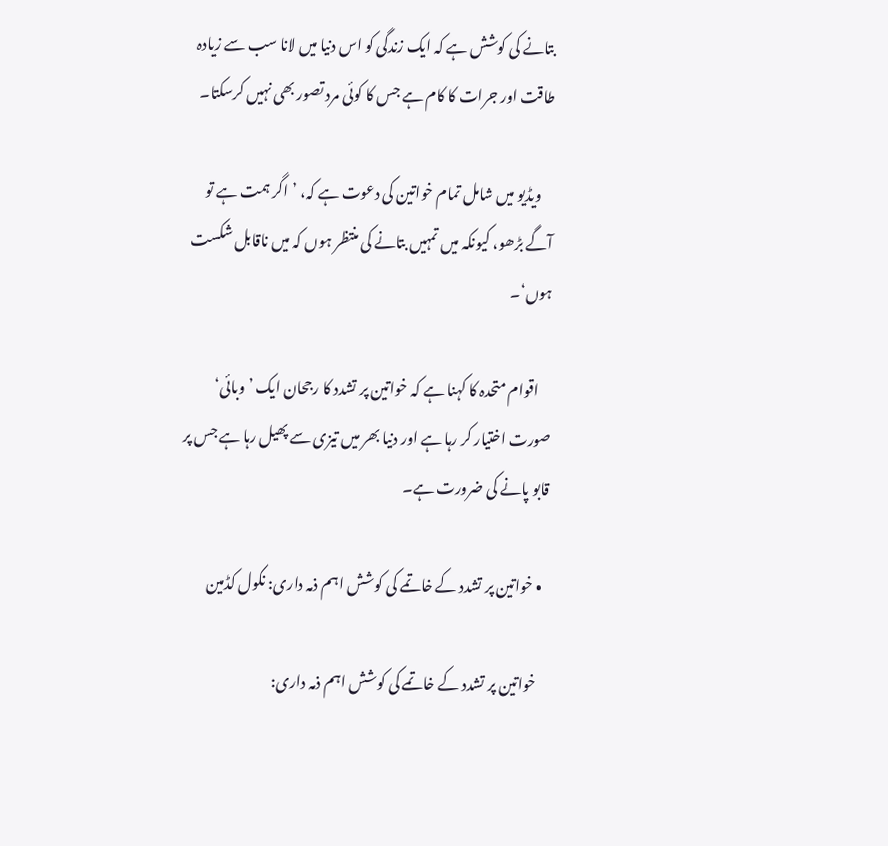بتانے کی کوشش ہے کہ ایک زندگی کو اس دنیا میں لانا سب سے زیادہ طاقت اور جرات کا کام ہے جس کا کوئی مرد تصور بھی نہیں کرسکتا۔

    ویڈیو میں شامل تمام خواتین کی دعوت ہے کہ، ’اگر ہمت ہے تو آگے بڑھو، کیونکہ میں تمہیں بتانے کی منتظر ہوں کہ میں ناقابل شکست ہوں‘۔

    اقوام متحدہ کا کہنا ہے کہ خواتین پر تشدد کا رجحان ایک ’وبائی‘ صورت اختیار کر رہا ہے اور دنیا بھر میں تیزی سے پھیل رہا ہے جس پر قابو پانے کی ضرورت ہے۔

  • خواتین پر تشدد کے خاتمے کی کوشش اہم ذمہ داری: نکول کڈمین

    خواتین پر تشدد کے خاتمے کی کوشش اہم ذمہ داری: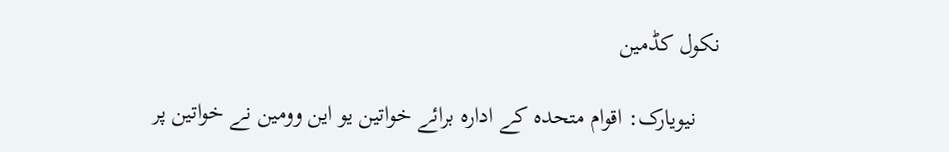نکول کڈمین

    نیویارک: اقوام متحدہ کے ادارہ برائے خواتین یو این وومین نے خواتین پر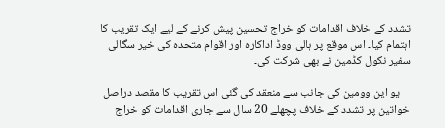تشدد کے خلاف اقدامات کو خراج تحسین پیش کرنے کے لیے ایک تقریب کا اہتمام کیا۔ اس موقع پر ہالی ووڈ اداکارہ اور اقوام متحدہ کی خیر سگالی سفیر نکول کڈمین نے بھی شرکت کی۔

    یو این وومین کی جانب سے منعقد کی گئی اس تقریب کا مقصد دراصل خواتین پر تشدد کے خلاف پچھلے 20 سال سے جاری اقدامات کو خراج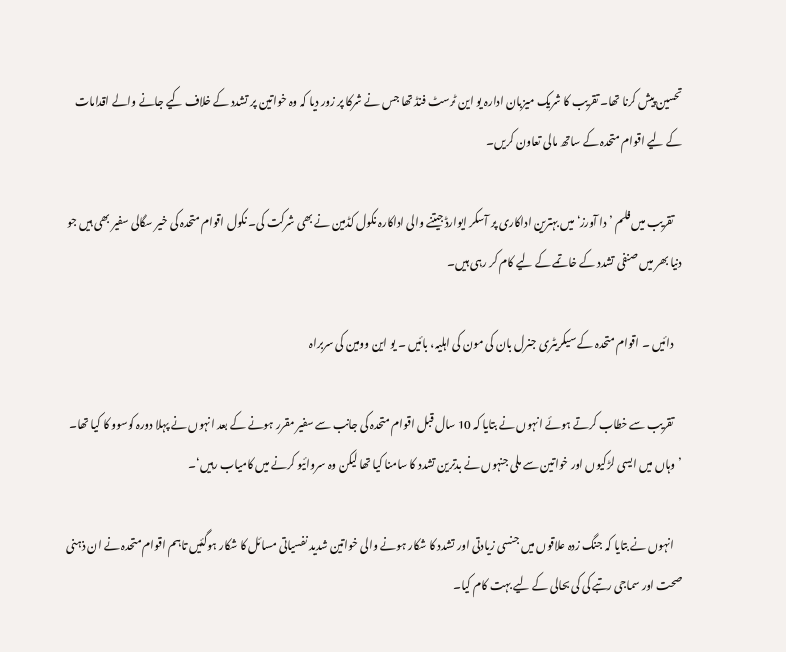تحسین پیش کرنا تھا۔ تقریب کا شریک میزبان ادارہ یو این ٹرسٹ فنڈ تھا جس نے شرکا پر زور دیا کہ وہ خواتین پر تشدد کے خلاف کیے جانے والے اقدامات کے لیے اقوام متحدہ کے ساتھ مالی تعاون کریں۔

    تقریب میں فلم ’دا آورز‘ میں بہترین اداکاری پر آسکر ایوارڈ جیتنے والی اداکارہ نکول کڈمین نے بھی شرکت کی۔ نکول اقوام متحدہ کی خیر سگالی سفیر بھی ہیں جو دنیا بھر میں صنفی تشدد کے خاتمے کے لیے کام کر رہی ہیں۔

    دائیں ۔ اقوام متحدہ کے سیکریٹری جنرل بان کی مون کی اہلیہ، بائیں ۔ یو این وومین کی سربراہ

    تقریب سے خطاب کرتے ہوئے انہوں نے بتایا کہ 10 سال قبل اقوام متحدہ کی جانب سے سفیر مقرر ہونے کے بعد انہوں نے پہلا دورہ کوسوو کا کیا تھا۔ ’وہاں میں ایسی لڑکیوں اور خواتین سے ملی جنہوں نے بدترین تشدد کا سامنا کیا تھا لیکن وہ سروائیو کرنے میں کامیاب رہیں‘۔

    انہوں نے بتایا کہ جنگ زدہ علاقوں میں جنسی زیادتی اور تشدد کا شکار ہونے والی خواتین شدید نفسیاتی مسائل کا شکار ہوگئیں تاہم اقوام متحدہ نے ان ذہنی صحت اور سماجی رتبے کی کی بحالی کے لیے بہت کام کیا۔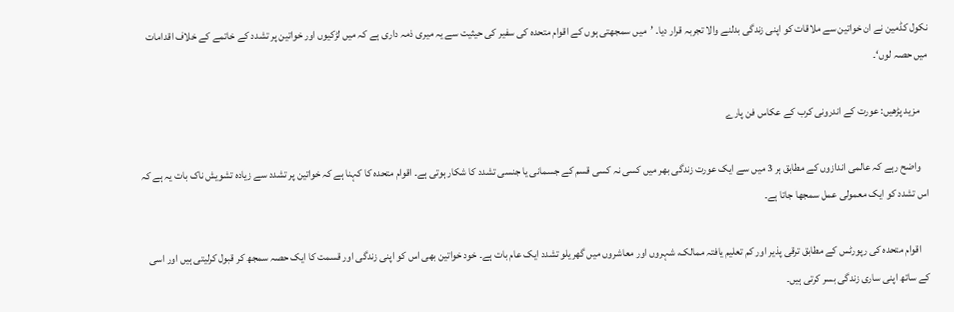نکول کڈمین نے ان خواتین سے ملاقات کو اپنی زندگی بدلنے والا تجربہ قرار دیا۔ ’میں سمجھتی ہوں کے اقوام متحدہ کی سفیر کی حیثیت سے یہ میری ذمہ داری ہے کہ میں لڑکیوں اور خواتین پر تشدد کے خاتمے کے خلاف اقدامات میں حصہ لوں‘۔

    مزید پڑھیں: عورت کے اندرونی کرب کے عکاس فن پارے

    واضح رہے کہ عالمی اندازوں کے مطابق ہر 3 میں سے ایک عورت زندگی بھر میں کسی نہ کسی قسم کے جسمانی یا جنسی تشدد کا شکار ہوتی ہے۔ اقوام متحدہ کا کہنا ہے کہ خواتین پر تشدد سے زیادہ تشویش ناک بات یہ ہے کہ اس تشدد کو ایک معمولی عمل سمجھا جاتا ہے۔

    اقوام متحدہ کی رپورٹس کے مطابق ترقی پذیر اور کم تعلیم یافتہ ممالک، شہروں اور معاشروں میں گھریلو تشدد ایک عام بات ہے۔ خود خواتین بھی اس کو اپنی زندگی اور قسمت کا ایک حصہ سمجھ کر قبول کرلیتی ہیں اور اسی کے ساتھ اپنی ساری زندگی بسر کرتی ہیں۔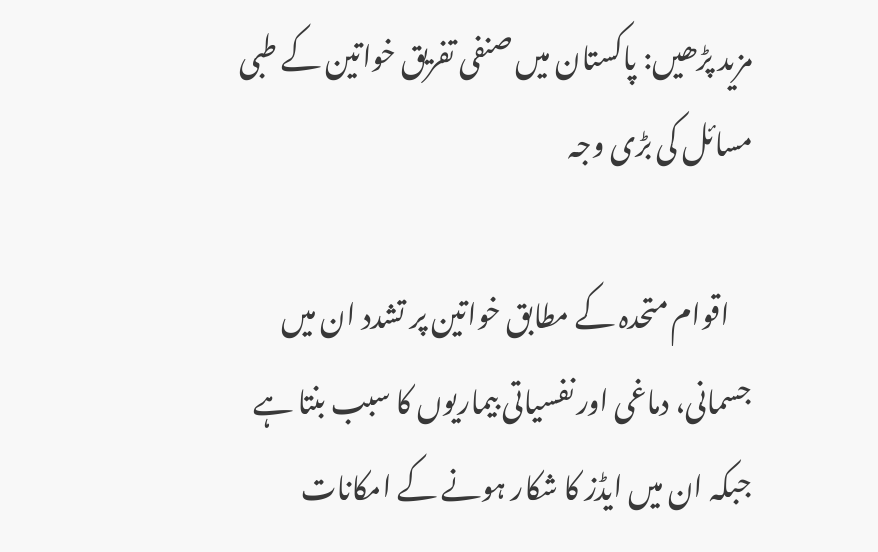مزید پڑھیں: پاکستان میں صنفی تفریق خواتین کے طبی مسائل کی بڑی وجہ

    اقوام متحدہ کے مطابق خواتین پر تشدد ان میں جسمانی، دماغی اور نفسیاتی بیماریوں کا سبب بنتا ہے جبکہ ان میں ایڈز کا شکار ہونے کے امکانات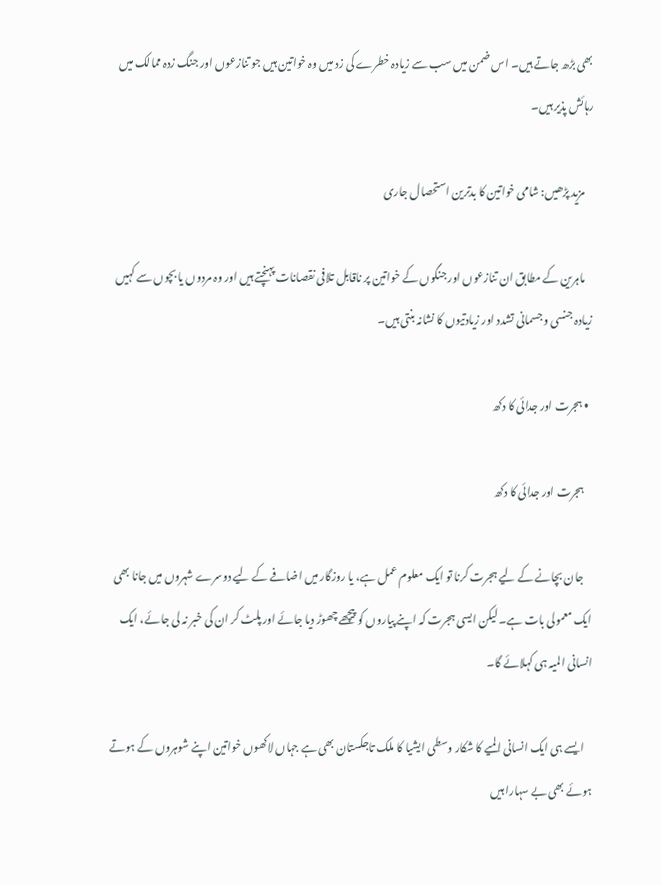بھی بڑھ جاتے ہیں۔ اس ضمن میں سب سے زیادہ خطرے کی زد میں وہ خواتین ہیں جو تنازعوں اور جنگ زدہ ممالک میں رہائش پذیر ہیں۔

    مزید پڑھیں: شامی خواتین کا بدترین استحصال جاری

    ماہرین کے مطابق ان تنازعوں اور جنگوں کے خواتین پر ناقابل تلافی نقصانات پہنچتے ہیں اور وہ مردوں یا بچوں سے کہیں زیادہ جنسی و جسمانی تشدد اور زیادتیوں کا نشانہ بنتی ہیں۔

  • ہجرت اور جدائی کا دکھ

    ہجرت اور جدائی کا دکھ

    جان بچانے کے لیے ہجرت کرنا تو ایک معلوم عمل ہے، یا روزگار میں اضافے کے لیے دوسرے شہروں میں جانا بھی ایک معمولی بات ہے۔ لیکن ایسی ہجرت کہ اپنے پیاروں کو پیچھے چھوڑ دیا جائے اور پلٹ کر ان کی خبر نہ لی جائے، ایک انسانی المیہ ہی کہلائے گا۔

    ایسے ہی ایک انسانی المیے کا شکار وسطی ایشیا کا ملک تاجکستان بھی ہے جہاں لاکھوں خواتین اپنے شوہروں کے ہوتے ہوئے بھی بے سہارا ہیں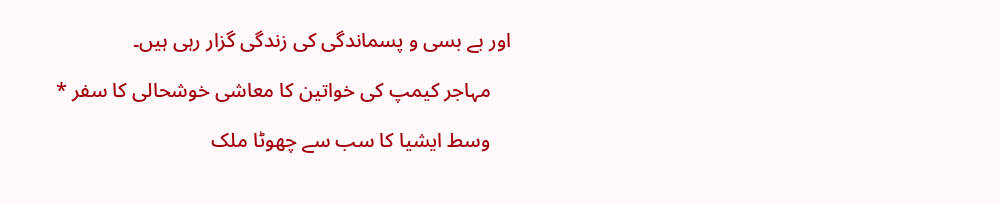اور بے بسی و پسماندگی کی زندگی گزار رہی ہیں۔

    مہاجر کیمپ کی خواتین کا معاشی خوشحالی کا سفر *

    وسط ایشیا کا سب سے چھوٹا ملک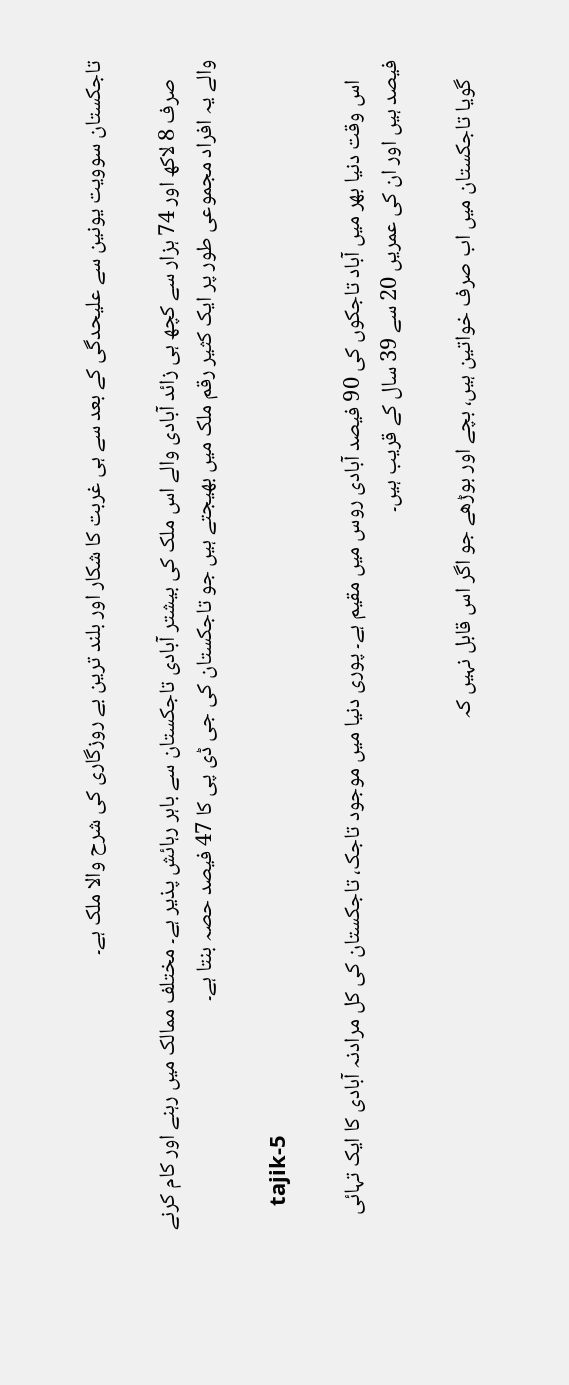تاجکستان سوویت یونین سے علیحدگی کے بعد سے ہی غربت کا شکار اور بلند ترین بے روزگاری کی شرح والا ملک ہے۔

    صرف 8 لاکھ اور 74 ہزار سے کچھ ہی زائد آبادی والے اس ملک کی بیشتر آبادی تاجکستان سے باہر رہائش پذیر ہے۔ مختلف ممالک میں رہنے اور کام کرنے والے یہ افراد مجموعی طور پر ایک کثیر رقم ملک میں بھیجتے ہیں جو تاجکستان کی جی ڈی پی کا 47 فیصد حصہ بنتا ہے۔

    tajik-5

    اس وقت دنیا بھر میں آباد تاجکوں کی 90 فیصد آبادی روس میں مقیم ہے۔ پوری دنیا میں موجود تاجک، تاجکستان کی کل مرادنہ آبادی کا ایک تہائی فیصد ہیں اور ان کی عمریں 20 سے 39 سال کے قریب ہیں۔

    گویا تاجکستان میں اب صرف خواتین ہیں، بچے اور بوڑھے جو اگر اس قابل نہیں کہ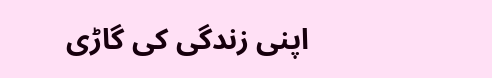اپنی زندگی کی گاڑی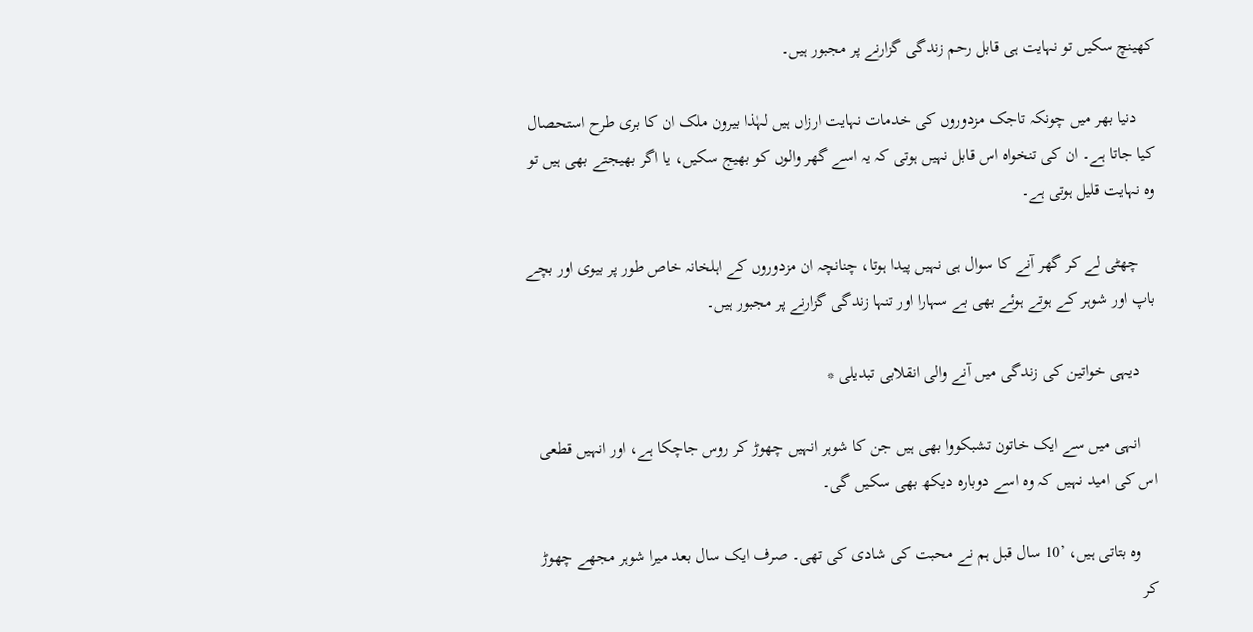کھینچ سکیں تو نہایت ہی قابل رحم زندگی گزارنے پر مجبور ہیں۔

    دنیا بھر میں چونکہ تاجک مزدوروں کی خدمات نہایت ارزاں ہیں لہٰذا بیرون ملک ان کا بری طرح استحصال کیا جاتا ہے۔ ان کی تنخواہ اس قابل نہیں ہوتی کہ یہ اسے گھر والوں کو بھیج سکیں، یا اگر بھیجتے بھی ہیں تو وہ نہایت قلیل ہوتی ہے۔

    چھٹی لے کر گھر آنے کا سوال ہی نہیں پیدا ہوتا، چنانچہ ان مزدوروں کے اہلخانہ خاص طور پر بیوی اور بچے باپ اور شوہر کے ہوتے ہوئے بھی بے سہارا اور تنہا زندگی گزارنے پر مجبور ہیں۔

    دیہی خواتین کی زندگی میں آنے والی انقلابی تبدیلی *

    انہی میں سے ایک خاتون تشبکووا بھی ہیں جن کا شوہر انہیں چھوڑ کر روس جاچکا ہے، اور انہیں قطعی اس کی امید نہیں کہ وہ اسے دوبارہ دیکھ بھی سکیں گی۔

    وہ بتاتی ہیں، ’10 سال قبل ہم نے محبت کی شادی کی تھی۔ صرف ایک سال بعد میرا شوہر مجھے چھوڑ کر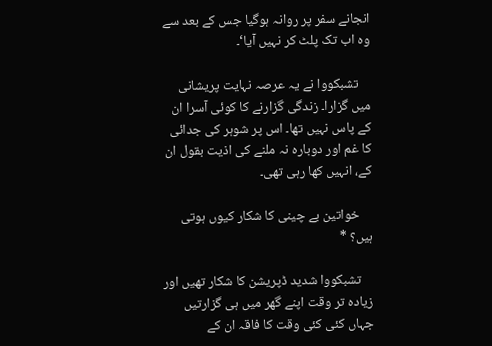انجانے سفر پر روانہ ہوگیا جس کے بعد سے وہ اب تک پلٹ کر نہیں آیا‘۔

    تشبکووا نے یہ عرصہ نہایت پریشانی میں گزارا۔ زندگی گزارنے کا کوئی آسرا ان کے پاس نہیں تھا۔ اس پر شوہر کی جدائی کا غم اور دوبارہ نہ ملنے کی اذیت بقول ان کے، انہیں کھا رہی تھی۔

    خواتین بے چینی کا شکار کیوں ہوتی ہیں؟ *

    تشبکووا شدید ڈپریشن کا شکار تھیں اور زیادہ تر وقت اپنے گھر میں ہی گزارتیں جہاں کئی کئی وقت کا فاقہ ان کے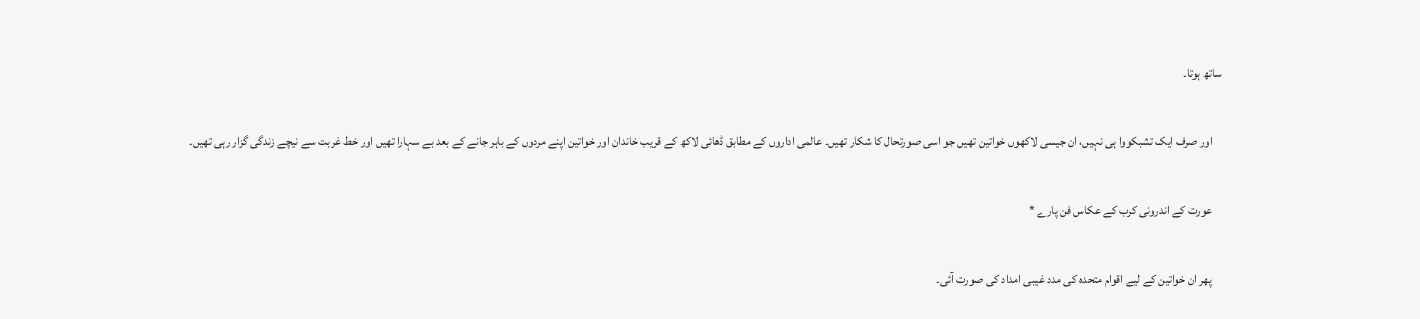ساتھ ہوتا۔

    اور صرف ایک تشبکووا ہی نہیں، ان جیسی لاکھوں خواتین تھیں جو اسی صورتحال کا شکار تھیں۔ عالمی اداروں کے مطابق ڈھائی لاکھ کے قریب خاندان اور خواتین اپنے مردوں کے باہر جانے کے بعد بے سہارا تھیں اور خط غربت سے نیچے زندگی گزار رہی تھیں۔

    عورت کے اندرونی کرب کے عکاس فن پارے *

    پھر ان خواتین کے لیے اقوام متحدہ کی مدد غیبی امداد کی صورت آئی۔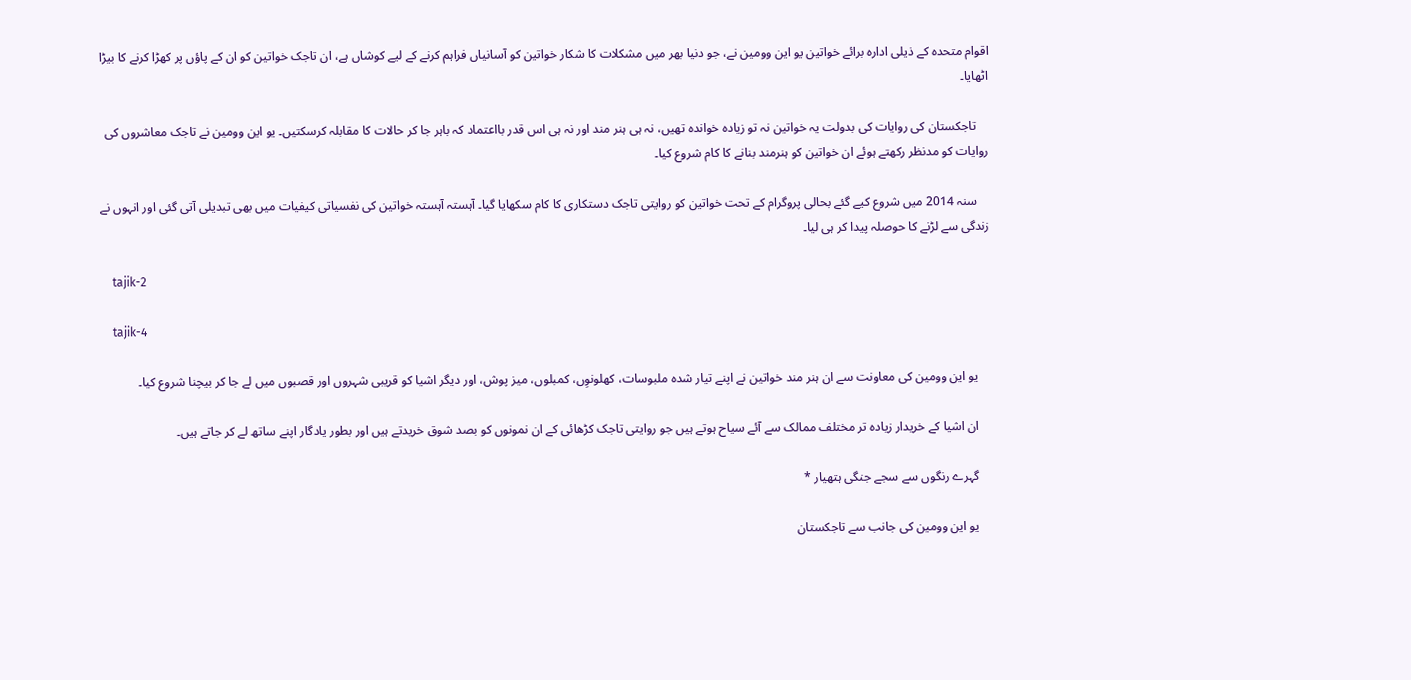اقوام متحدہ کے ذیلی ادارہ برائے خواتین یو این وومین نے، جو دنیا بھر میں مشکلات کا شکار خواتین کو آسانیاں فراہم کرنے کے لیے کوشاں ہے، ان تاجک خواتین کو ان کے پاؤں پر کھڑا کرنے کا بیڑا اٹھایا۔

    تاجکستان کی روایات کی بدولت یہ خواتین نہ تو زیادہ خواندہ تھیں، نہ ہی ہنر مند اور نہ ہی اس قدر بااعتماد کہ باہر جا کر حالات کا مقابلہ کرسکتیں۔ یو این وومین نے تاجک معاشروں کی روایات کو مدنظر رکھتے ہوئے ان خواتین کو ہنرمند بنانے کا کام شروع کیا۔

    سنہ 2014 میں شروع کیے گئے بحالی پروگرام کے تحت خواتین کو روایتی تاجک دستکاری کا کام سکھایا گیا۔ آہستہ آہستہ خواتین کی نفسیاتی کیفیات میں بھی تبدیلی آتی گئی اور انہوں نے زندگی سے لڑنے کا حوصلہ پیدا کر ہی لیا۔

    tajik-2

    tajik-4

    یو این وومین کی معاونت سے ان ہنر مند خواتین نے اپنے تیار شدہ ملبوسات، کھلونوِں، کمبلوں، میز پوش، اور دیگر اشیا کو قریبی شہروں اور قصبوں میں لے جا کر بیچنا شروع کیا۔

    ان اشیا کے خریدار زیادہ تر مختلف ممالک سے آئے سیاح ہوتے ہیں جو روایتی تاجک کڑھائی کے ان نمونوں کو بصد شوق خریدتے ہیں اور بطور یادگار اپنے ساتھ لے کر جاتے ہیں۔

    گہرے رنگوں سے سجے جنگی ہتھیار *

    یو این وومین کی جانب سے تاجکستان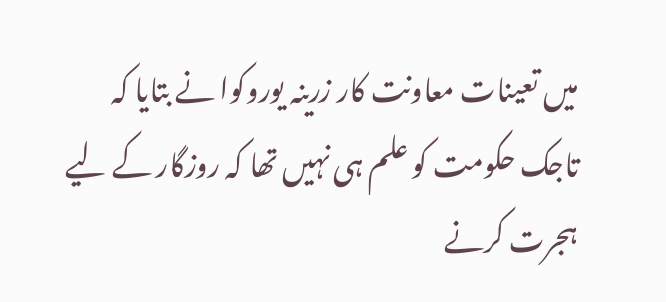میں تعینات معاونت کار زرینہ یوروکوا نے بتایا کہ تاجک حکومت کو علم ہی نہیں تھا کہ روزگار کے لیے ہجرت کرنے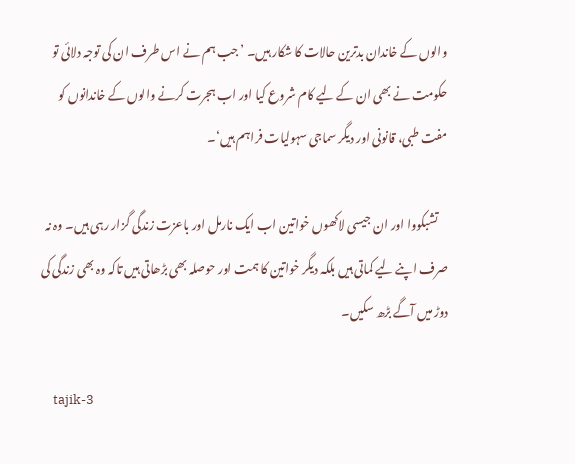والوں کے خاندان بدترین حالات کا شکار ہیں۔ ’جب ہم نے اس طرف ان کی توجہ دلائی تو حکومت نے بھی ان کے لیے کام شروع کیا اور اب ہجرت کرنے والوں کے خاندانوں کو مفت طبی، قانونی اور دیگر سماجی سہولیات فراہم ہیں‘۔

    تشبکووا اور ان جیسی لاکھوں خواتین اب ایک نارمل اور باعزت زندگی گزار رہی ہیں۔ وہ نہ صرف اپنے لیے کماتی ہیں بلکہ دیگر خواتین کا ہمت اور حوصلہ بھی بڑھاتی ہیں تاکہ وہ بھی زندگی کی دوڑ میں آگے بڑھ سکیں۔

    tajik-3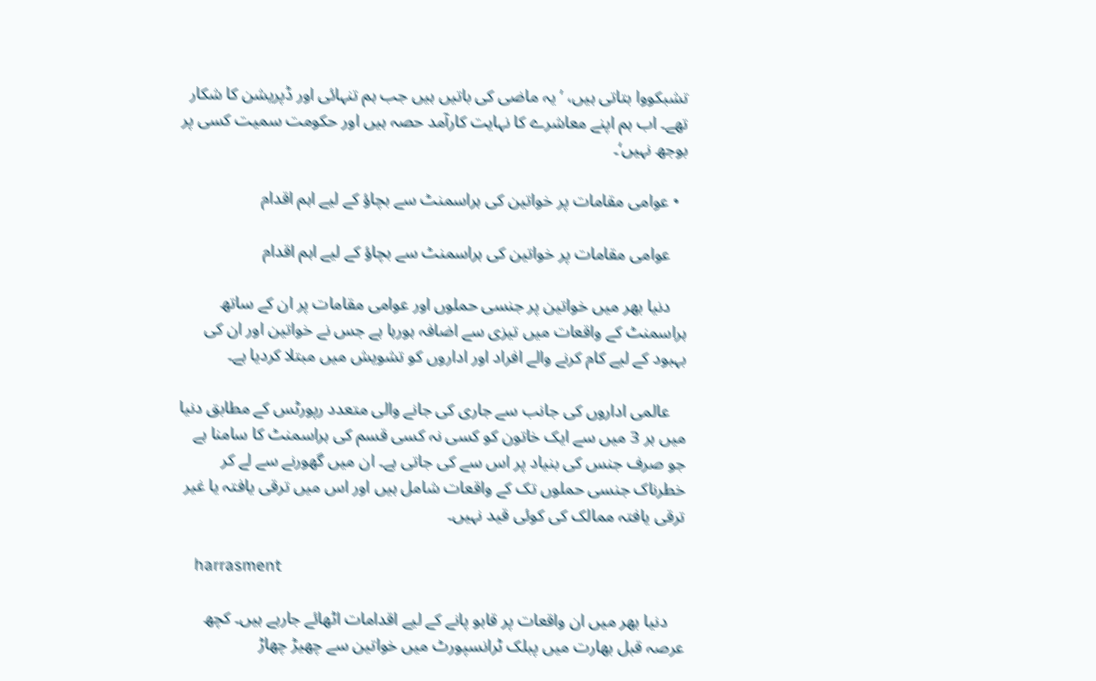تشبکووا بتاتی ہیں، ’یہ ماضی کی باتیں ہیں جب ہم تنہائی اور ڈپریشن کا شکار تھے۔ اب ہم اپنے معاشرے کا نہایت کارآمد حصہ ہیں اور حکومت سمیت کسی پر بوجھ نہیں‘۔

  • عوامی مقامات پر خواتین کی ہراسمنٹ سے بچاؤ کے لیے اہم اقدام

    عوامی مقامات پر خواتین کی ہراسمنٹ سے بچاؤ کے لیے اہم اقدام

    دنیا بھر میں خواتین پر جنسی حملوں اور عوامی مقامات پر ان کے ساتھ ہراسمنٹ کے واقعات میں تیزی سے اضافہ ہورہا ہے جس نے خواتین اور ان کی بہبود کے لیے کام کرنے والے افراد اور اداروں کو تشویش میں مبتلا کردیا ہے۔

    عالمی اداروں کی جانب سے جاری کی جانے والی متعدد رپورٹس کے مطابق دنیا میں ہر 3 میں سے ایک خاتون کو کسی نہ کسی قسم کی ہراسمنٹ کا سامنا ہے جو صرف جنس کی بنیاد پر اس سے کی جاتی ہے۔ ان میں گھورنے سے لے کر خطرناک جنسی حملوں تک کے واقعات شامل ہیں اور اس میں ترقی یافتہ یا غیر ترقی یافتہ ممالک کی کوئی قید نہیں۔

    harrasment

    دنیا بھر میں ان واقعات پر قابو پانے کے لیے اقدامات اٹھائے جارہے ہیں۔ کچھ عرصہ قبل بھارت میں پبلک ٹرانسپورٹ میں خواتین سے چھیڑ چھاڑ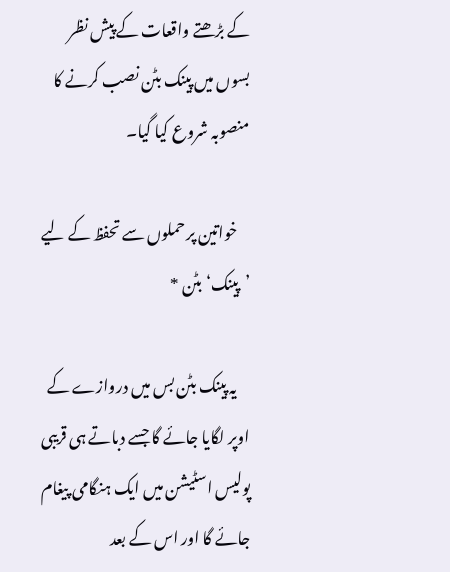کے بڑھتے واقعات کے پیش نظر بسوں میں پینک بٹن نصب کرنے کا منصوبہ شروع کیا گیا۔

    خواتین پر حملوں سے تحفظ کے لیے ’پینک‘ بٹن *

    یہ پینک بٹن بس میں دروازے کے اوپر لگایا جائے گا جسے دباتے ہی قریبی پولیس اسٹیشن میں ایک ہنگامی پیغام جائے گا اور اس کے بعد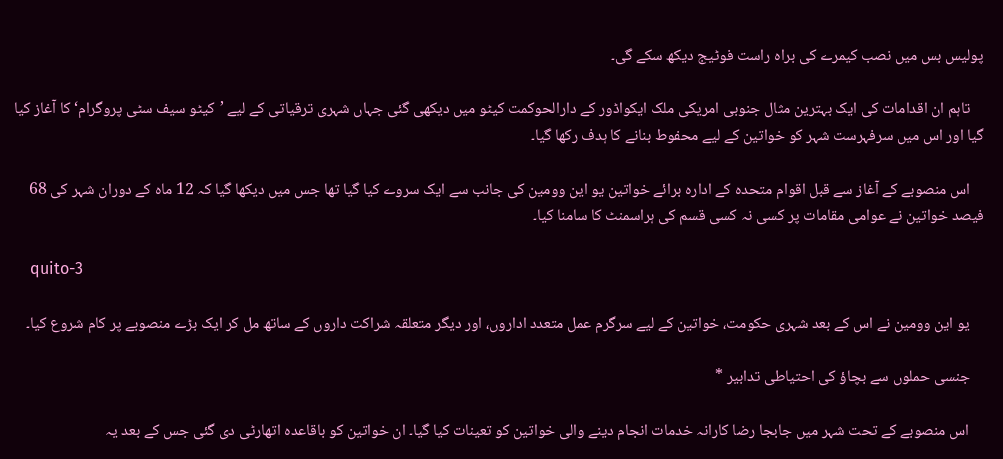پولیس بس میں نصب کیمرے کی براہ راست فوٹیج دیکھ سکے گی۔

    تاہم ان اقدامات کی ایک بہترین مثال جنوبی امریکی ملک ایکواڈور کے دارالحوکمت کیٹو میں دیکھی گئی جہاں شہری ترقیاتی کے لیے ’کیٹو سیف سٹی پروگرام‘ کا آغاز کیا گیا اور اس میں سرفہرست شہر کو خواتین کے لیے محفوط بنانے کا ہدف رکھا گیا۔

    اس منصوبے کے آغاز سے قبل اقوام متحدہ کے ادارہ برائے خواتین یو این وومین کی جانب سے ایک سروے کیا گیا تھا جس میں دیکھا گیا کہ 12 ماہ کے دوران شہر کی 68 فیصد خواتین نے عوامی مقامات پر کسی نہ کسی قسم کی ہراسمنٹ کا سامنا کیا۔

    quito-3

    یو این وومین نے اس کے بعد شہری حکومت، خواتین کے لیے سرگرم عمل متعدد اداروں، اور دیگر متعلقہ شراکت داروں کے ساتھ مل کر ایک بڑے منصوبے پر کام شروع کیا۔

    جنسی حملوں سے بچاؤ کی احتیاطی تدابیر *

    اس منصوبے کے تحت شہر میں جابجا رضا کارانہ خدمات انجام دینے والی خواتین کو تعینات کیا گیا۔ ان خواتین کو باقاعدہ اتھارٹی دی گئی جس کے بعد یہ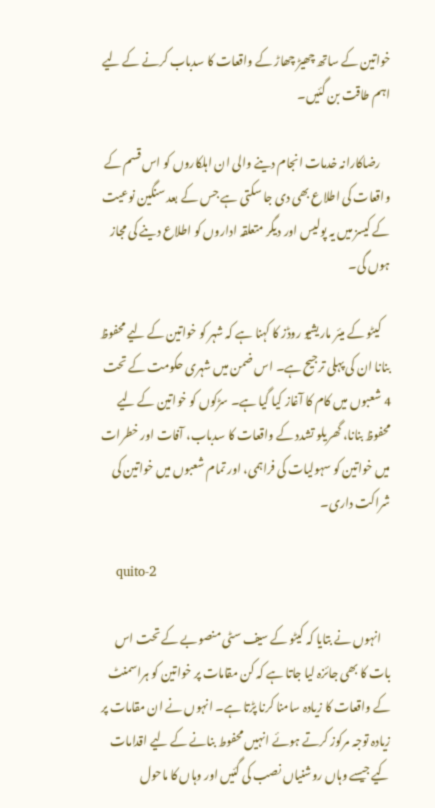خواتین کے ساتھ چھیڑ چھاڑ کے واقعات کا سدباب کرنے کے لیے اہم طاقت بن گئیں۔

    رضاکارانہ خدمات انجام دینے والی ان اہلکاروں کو اس قسم کے واقعات کی اطلاع بھی دی جا سکتی ہے جس کے بعد سنگین نوعیت کے کیسز میں یہ پولیس اور دیگر متعلقہ اداروں کو اطلاع دینے کی مجاز ہوں گی۔

    کیٹو کے میئر ماریشیو روڈز کا کہنا ہے کہ شہر کو خواتین کے لیے محفوظ بنانا ان کی پہلی ترجیح ہے۔ اس ضمن میں شہری حکومت کے تحت 4 شعبوں میں کام کا آغاز کیا گیا ہے۔ سڑکوں کو خواتین کے لیے محفوظ بنانا، گھریلو تشدد کے واقعات کا سدباب، آفات اور خطرات میں خواتین کو سہولیات کی فراہمی، اور تمام شعبوں میں خواتین کی شراکت داری۔

    quito-2

    انہوں نے بتایا کہ کیٹو کے سیف سٹی منصوبے کے تحت اس بات کا بھی جائزہ لیا جاتا ہے کہ کن مقامات پر خواتین کو ہراسمنٹ کے واقعات کا زیادہ سامنا کرنا پڑتا ہے۔ انہوں نے ان مقامات پر زیادہ توجہ مرکوز کرتے ہوئے انہیں محفوط بنانے کے لیے اقدامات کیے جیسے وہاں روشنیاں نصب کی گئیں اور وہاں کا ماحول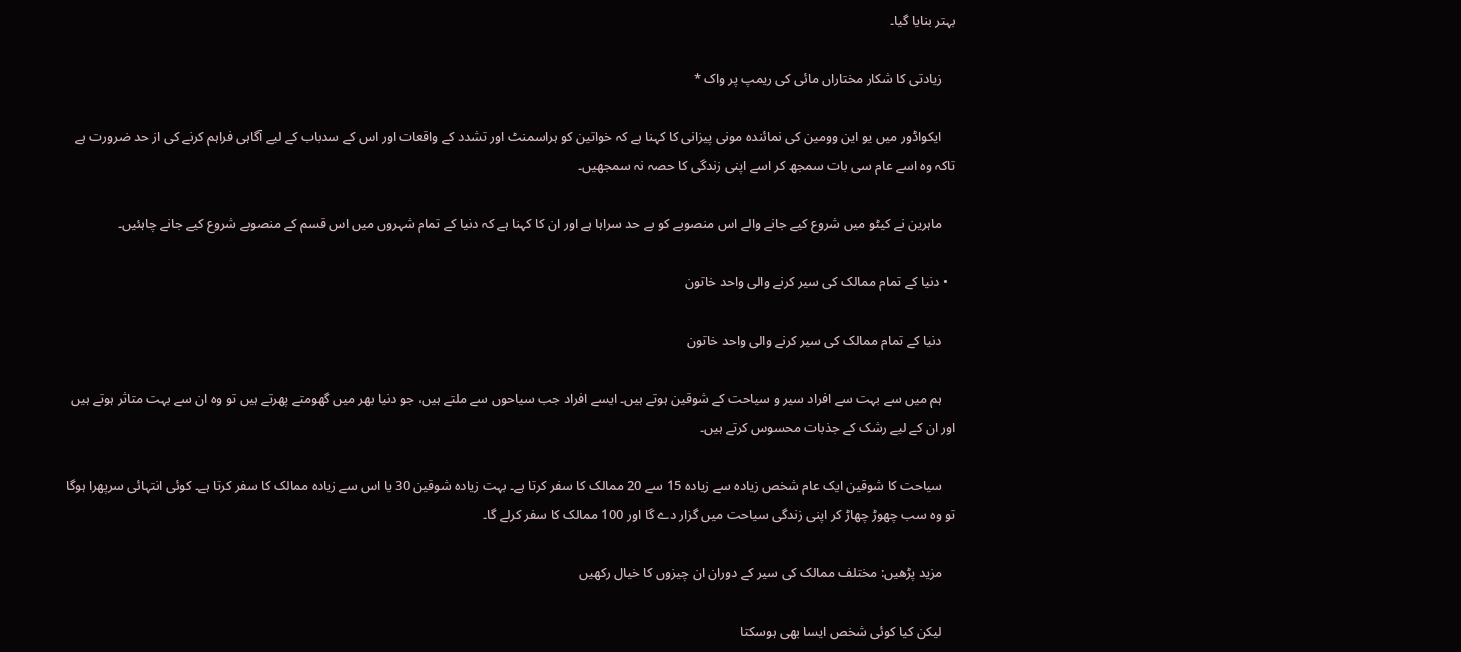بہتر بنایا گیا۔

    زیادتی کا شکار مختاراں مائی کی ریمپ پر واک *

    ایکواڈور میں یو این وومین کی نمائندہ مونی پیزانی کا کہنا ہے کہ خواتین کو ہراسمنٹ اور تشدد کے واقعات اور اس کے سدباب کے لیے آگاہی فراہم کرنے کی از حد ضرورت ہے تاکہ وہ اسے عام سی بات سمجھ کر اسے اپنی زندگی کا حصہ نہ سمجھیں۔

    ماہرین نے کیٹو میں شروع کیے جانے والے اس منصوبے کو بے حد سراہا ہے اور ان کا کہنا ہے کہ دنیا کے تمام شہروں میں اس قسم کے منصوبے شروع کیے جانے چاہئیں۔

  • دنیا کے تمام ممالک کی سیر کرنے والی واحد خاتون

    دنیا کے تمام ممالک کی سیر کرنے والی واحد خاتون

    ہم میں سے بہت سے افراد سیر و سیاحت کے شوقین ہوتے ہیں۔ ایسے افراد جب سیاحوں سے ملتے ہیں، جو دنیا بھر میں گھومتے پھرتے ہیں تو وہ ان سے بہت متاثر ہوتے ہیں اور ان کے لیے رشک کے جذبات محسوس کرتے ہیں۔

    سیاحت کا شوقین ایک عام شخص زیادہ سے زیادہ 15 سے 20 ممالک کا سفر کرتا ہے۔ بہت زیادہ شوقین 30 یا اس سے زیادہ ممالک کا سفر کرتا ہے۔ کوئی انتہائی سرپھرا ہوگا تو وہ سب چھوڑ چھاڑ کر اپنی زندگی سیاحت میں گزار دے گا اور 100 ممالک کا سفر کرلے گا۔

    مزید پڑھیں: مختلف ممالک کی سیر کے دوران ان چیزوں کا خیال رکھیں

    لیکن کیا کوئی شخص ایسا بھی ہوسکتا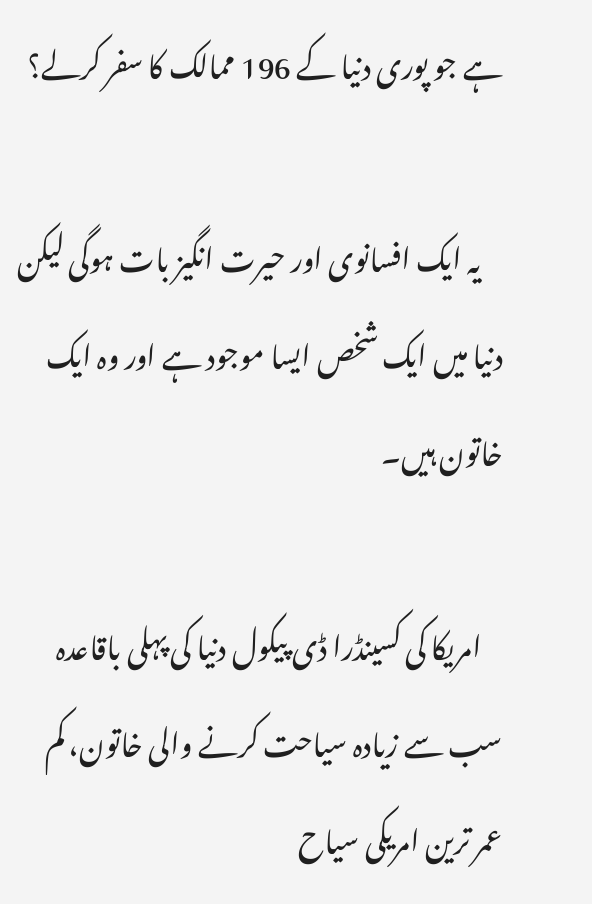ہے جو پوری دنیا کے 196 ممالک کا سفر کرلے؟

    یہ ایک افسانوی اور حیرت انگیز بات ہوگی لیکن دنیا میں ایک شخص ایسا موجود ہے اور وہ ایک خاتون ہیں۔

    امریکا کی کسینڈرا ڈی پیکول دنیا کی پہلی باقاعدہ سب سے زیادہ سیاحت کرنے والی خاتون، کم عمر ترین امریکی سیاح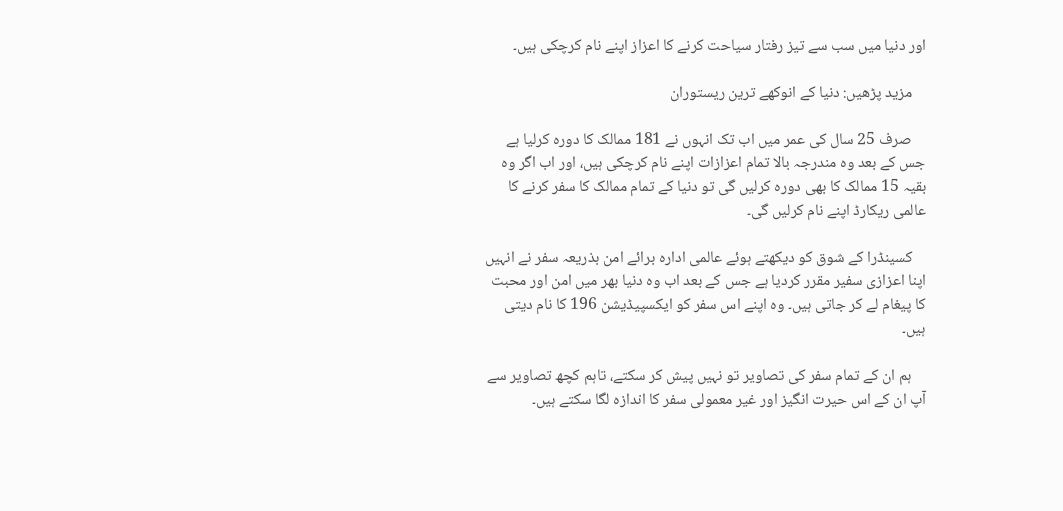اور دنیا میں سب سے تیز رفتار سیاحت کرنے کا اعزاز اپنے نام کرچکی ہیں۔

    مزید پڑھیں: دنیا کے انوکھے ترین ریستوران

    صرف 25 سال کی عمر میں اب تک انہوں نے 181 ممالک کا دورہ کرلیا ہے جس کے بعد وہ مندرجہ بالا تمام اعزازات اپنے نام کرچکی ہیں، اور اب اگر وہ بقیہ 15 ممالک کا بھی دورہ کرلیں گی تو دنیا کے تمام ممالک کا سفر کرنے کا عالمی ریکارڈ اپنے نام کرلیں گی۔

    کسینڈرا کے شوق کو دیکھتے ہوئے عالمی ادارہ برائے امن بذریعہ سفر نے انہیں اپنا اعزازی سفیر مقرر کردیا ہے جس کے بعد اب وہ دنیا بھر میں امن اور محبت کا پیغام لے کر جاتی ہیں۔ وہ اپنے اس سفر کو ایکسپیڈیشن 196 کا نام دیتی ہیں۔

    ہم ان کے تمام سفر کی تصاویر تو نہیں پیش کر سکتے، تاہم کچھ تصاویر سے آپ ان کے اس حیرت انگیز اور غیر معمولی سفر کا اندازہ لگا سکتے ہیں۔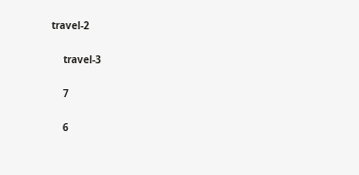travel-2

    travel-3

    7

    6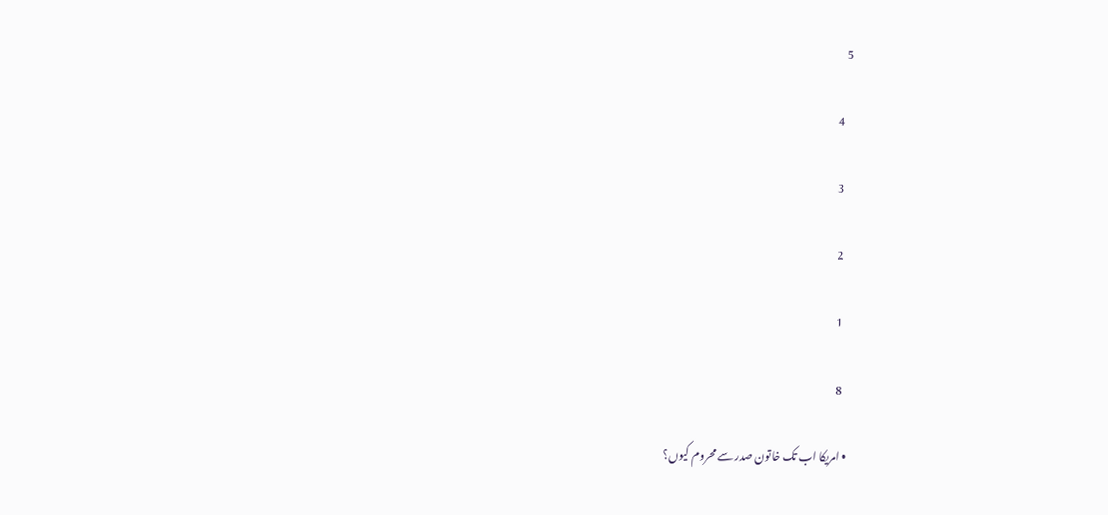5

    4

    3

    2

    1

    8

  • امریکا اب تک خاتون صدر سے محروم کیوں؟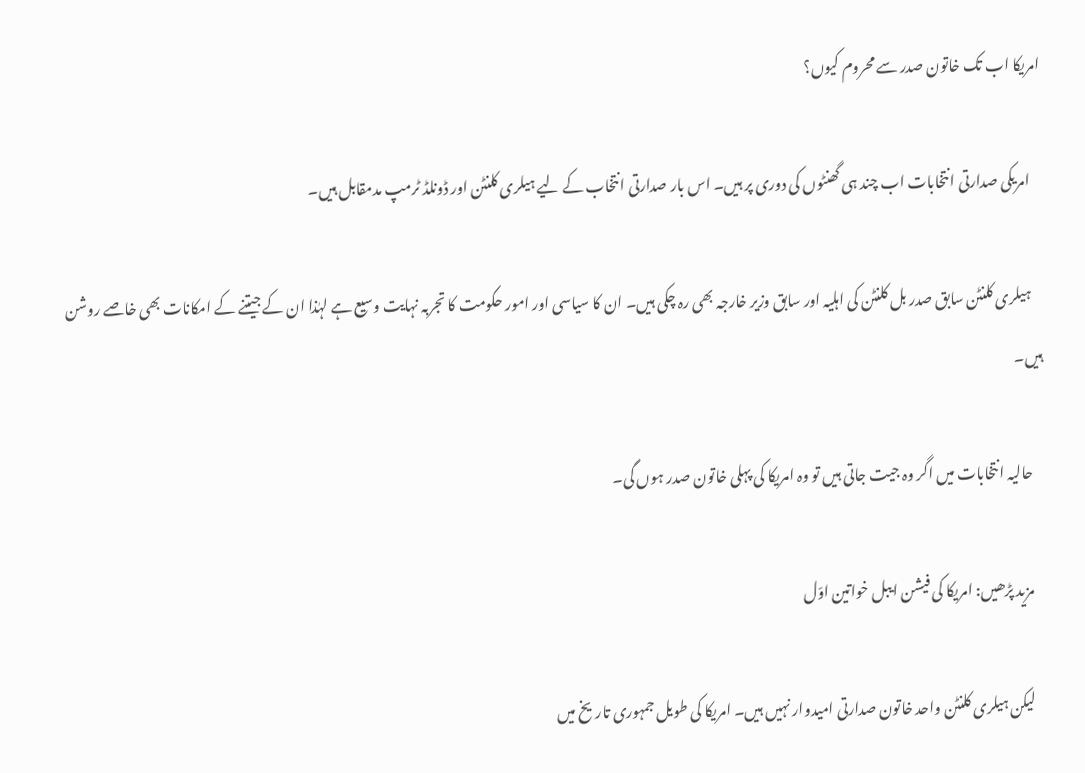امریکا اب تک خاتون صدر سے محروم کیوں؟

    امریکی صدارتی انتخابات اب چند ہی گھنٹوں کی دوری پر ہیں۔ اس بار صدارتی انتخاب کے لیے ہیلری کلنٹن اور ڈونلڈ ٹرمپ مدمقابل ہیں۔

    ہیلری کلنٹن سابق صدر بل کلنٹن کی اہلیہ اور سابق وزیر خارجہ بھی رہ چکی ہیں۔ ان کا سیاسی اور امور حکومت کا تجربہ نہایت وسیع ہے لہٰذا ان کے جیتنے کے امکانات بھی خاصے روشن ہیں۔

    حالیہ انتخابات میں اگر وہ جیت جاتی ہیں تو وہ امریکا کی پہلی خاتون صدر ہوں گی۔

    مزید پڑھیں: امریکا کی فیشن ایبل خواتین اوّل

    لیکن ہیلری کلنٹن واحد خاتون صدارتی امیدوار نہیں ہیں۔ امریکا کی طویل جمہوری تاریخ میں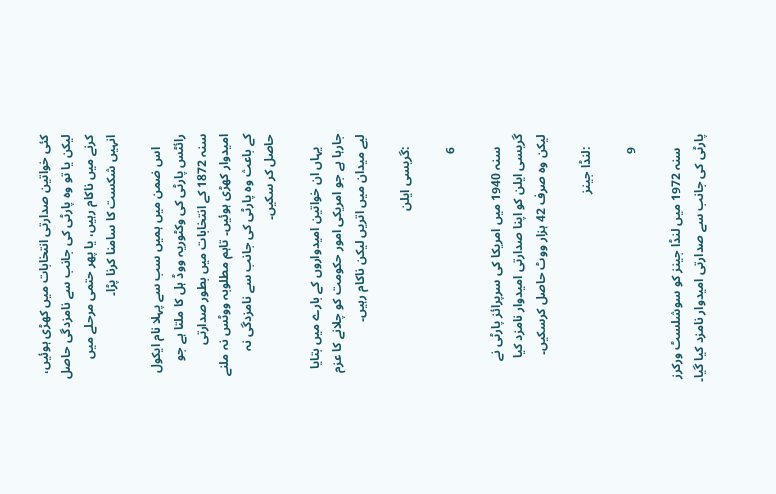کئی خواتین صدارتی انتخابات میں کھڑی ہوئیں، لیکن یا تو وہ پارٹی کی جانب سے نامزدگی حاصل کرنے میں ناکام رہیں، یا پھر حتمی مرحلے میں انہیں شکست کا سامنا کرنا پڑا۔

    اس ضمن میں ہمیں سب سے پہلا نام ایکول رائٹس پارٹی کی وکٹوریہ ووڈ ہل کا ملتا ہے جو سنہ 1872 کے انتخابات میں بطور صدارتی امیدوار کھڑی ہوئیں۔ تاہم مطلوبہ ووٹس نہ ملنے کے باعث وہ پارٹی کی جانب سے نامزدگی نہ حاصل کر سکیں۔

    یہاں ان خواتین امیدواروں کے بارے میں بتایا جارہا ہے جو امریکی امور حکومت کو چلانے کا عزم لیے میدان میں اتریں لیکن ناکام رہیں۔

    :گریسی ایلن

    6

    سنہ 1940 میں امریکا کی سرپرائز پارٹی نے گریسی ایلن کو اپنا صدارتی امیدوار نامزد کیا لیکن وہ صرف 42 ہزار ووٹ حاصل کرسکیں۔

    :لنڈا جینز

    9

    سنہ 1972 میں لنڈا جینز کو سوشلسٹ ورکرز پارٹی کی جانب سے صدارتی امیدوار نامزد کیا گیا۔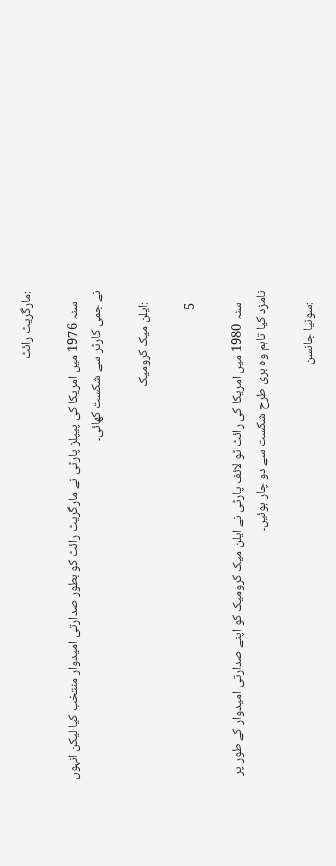:مارگریٹ رائٹ

    سنہ 1976 میں امریکا کی پیپلز پارٹی نے مارگریٹ رائٹ کو بطور صدارتی امیدوار منتخب کیا لیکن انہوں نے جمی کارٹر سے شکست کھائی۔

    :ایلن میک کرومیک

    5

    سنہ 1980 میں امریکا کی رائٹ ٹو لائف پارٹی نے ایلن میک کرومیک کو اپنے صدارتی امیدوار کے طور پر نامزد کیا تاہم وہ بری طرح شکست سے دو چار ہوئیں۔

    :سونیا جانسن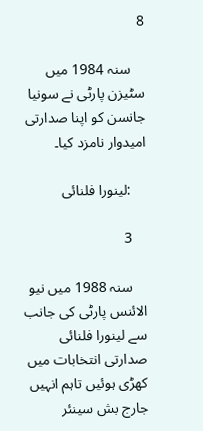8

    سنہ 1984 میں سٹیزن پارٹی نے سونیا جانسن کو اپنا صدارتی امیدوار نامزد کیا۔

    :لینورا فلنائی

    3

    سنہ 1988 میں نیو الائنس پارٹی کی جانب سے لینورا فلنائی صدارتی انتخابات میں کھڑی ہوئیں تاہم انہیں جارج بش سینئر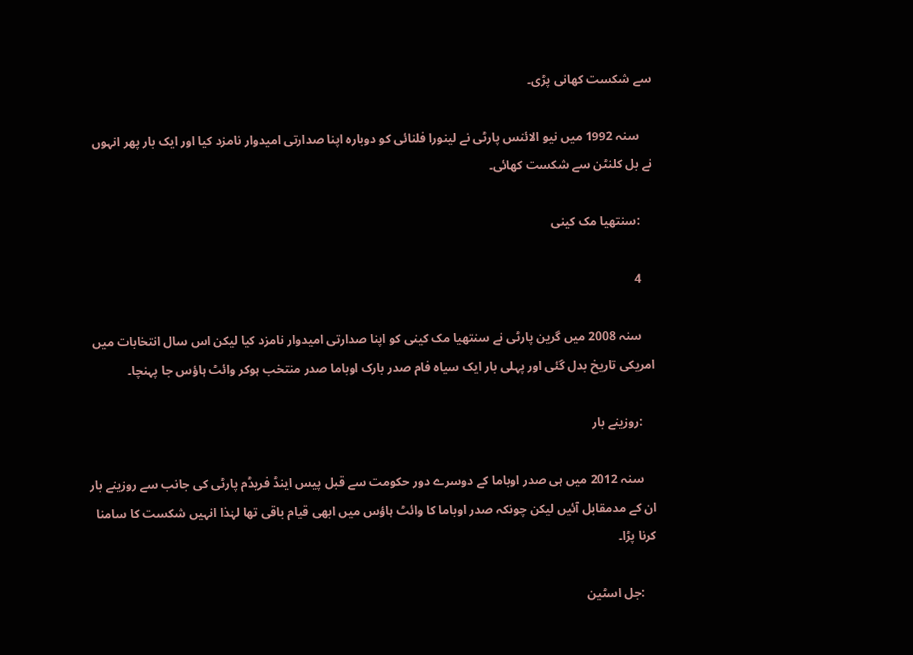سے شکست کھانی پڑی۔

    سنہ 1992 میں نیو الائنس پارٹی نے لینورا فلنائی کو دوبارہ اپنا صدارتی امیدوار نامزد کیا اور ایک بار پھر انہوں نے بل کلنٹن سے شکست کھائی۔

    :سنتھیا مک کینی

    4

    سنہ 2008 میں گرین پارٹی نے سنتھیا مک کینی کو اپنا صدارتی امیدوار نامزد کیا لیکن اس سال انتخابات میں امریکی تاریخ بدل گئی اور پہلی بار ایک سیاہ فام صدر بارک اوباما صدر منتخب ہوکر وائٹ ہاؤس جا پہنچا۔

    :روزینے بار

    سنہ 2012 میں ہی صدر اوباما کے دوسرے دور حکومت سے قبل پیس اینڈ فریڈم پارٹی کی جانب سے روزینے بار ان کے مدمقابل آئیں لیکن چونکہ صدر اوباما کا وائٹ ہاؤس میں ابھی قیام باقی تھا لہٰذا انہیں شکست کا سامنا کرنا پڑا۔

    :جل اسٹین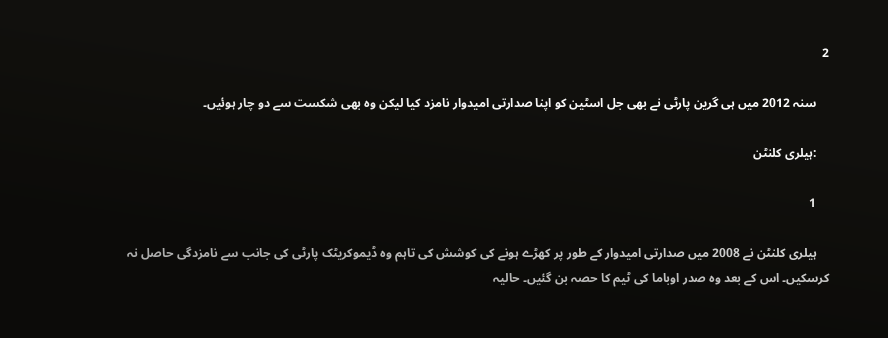2

    سنہ 2012 میں ہی گرین پارٹی نے بھی جل اسٹین کو اپنا صدارتی امیدوار نامزد کیا لیکن وہ بھی شکست سے دو چار ہوئیں۔

    :ہیلری کلنٹن

    1

    ہیلری کلنٹن نے 2008 میں صدارتی امیدوار کے طور پر کھڑے ہونے کی کوشش کی تاہم وہ ڈیموکریٹک پارٹی کی جانب سے نامزدگی حاصل نہ کرسکیں۔ اس کے بعد وہ صدر اوباما کی ٹیم کا حصہ بن گئیں۔ حالیہ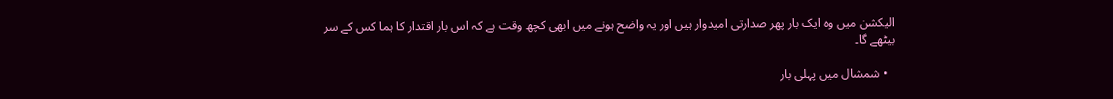الیکشن میں وہ ایک بار پھر صدارتی امیدوار ہیں اور یہ واضح ہونے میں ابھی کچھ وقت ہے کہ اس بار اقتدار کا ہما کس کے سر بیٹھے گا۔

  • شمشال میں پہلی بار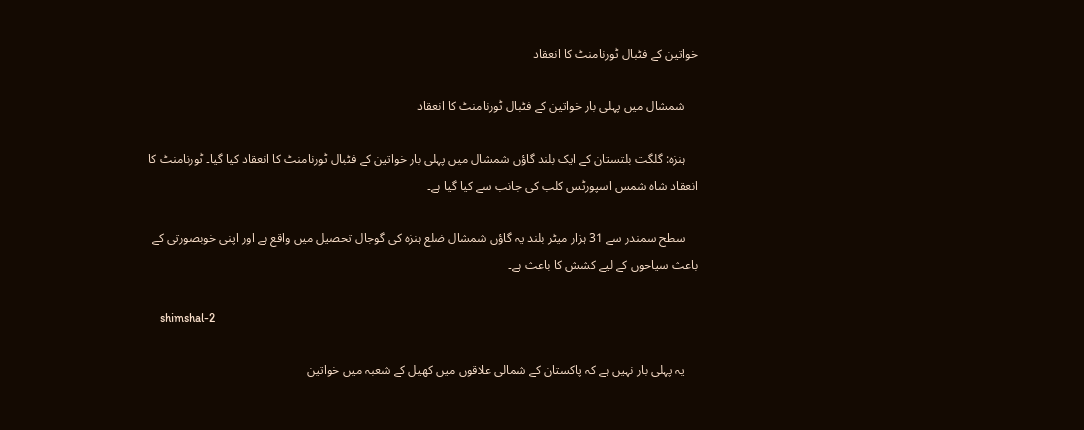خواتین کے فٹبال ٹورنامنٹ کا انعقاد

    شمشال میں پہلی بار خواتین کے فٹبال ٹورنامنٹ کا انعقاد

    ہنزہ: گلگت بلتستان کے ایک بلند گاؤں شمشال میں پہلی بار خواتین کے فٹبال ٹورنامنٹ کا انعقاد کیا گیا۔ ٹورنامنٹ کا انعقاد شاہ شمس اسپورٹس کلب کی جانب سے کیا گیا ہے۔

    سطح سمندر سے 31 ہزار میٹر بلند یہ گاؤں شمشال ضلع ہنزہ کی گوجال تحصیل میں واقع ہے اور اپنی خوبصورتی کے باعث سیاحوں کے لیے کشش کا باعث ہے۔

    shimshal-2

    یہ پہلی بار نہیں ہے کہ پاکستان کے شمالی علاقوں میں کھیل کے شعبہ میں خواتین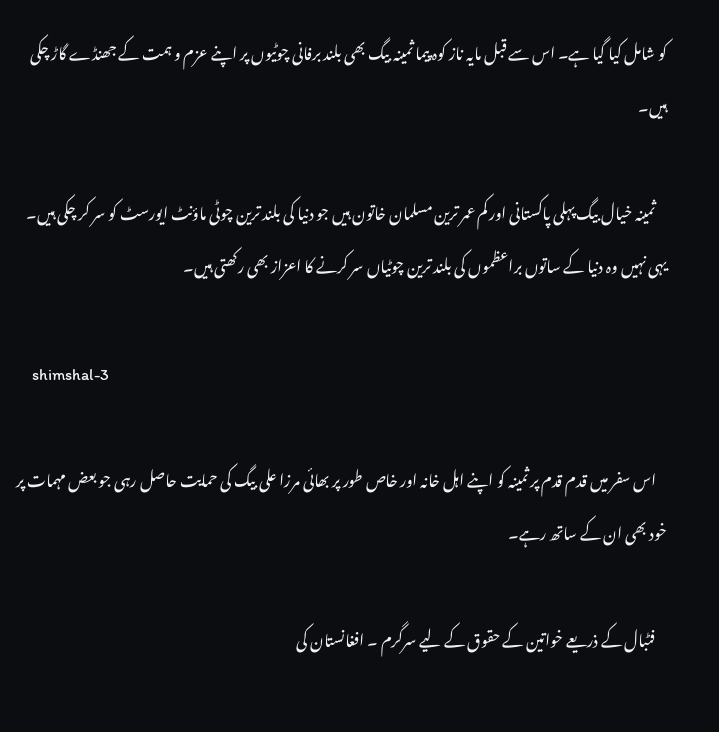کو شامل کیا گیا ہے۔ اس سے قبل مایہ ناز کوہ پیما ثمینہ بیگ بھی بلند برفانی چوٹیوں پر اپنے عزم و ہمت کے جھنڈے گاڑ چکی ہیں۔

    ثمینہ خیال بیگ پہلی پاکستانی اور کم عمر ترین مسلمان خاتون ہیں جو دنیا کی بلند ترین چوٹی ماؤنٹ ایورسٹ کو سر کر چکی ہیں۔ یہی نہیں وہ دنیا کے ساتوں براعظموں کی بلند ترین چوٹیاں سر کرنے کا اعزاز بھی رکھتی ہیں۔

    shimshal-3

    اس سفر میں قدم قدم پر ثمینہ کو اپنے اہل خانہ اور خاص طور پر بھائی مرزا علی بیگ کی حمایت حاصل رہی جو بعض مہمات پر خود بھی ان کے ساتھ رہے۔

    فٹبال کے ذریعے خواتین کے حقوق کے لیے سرگرم ۔ افغانستان کی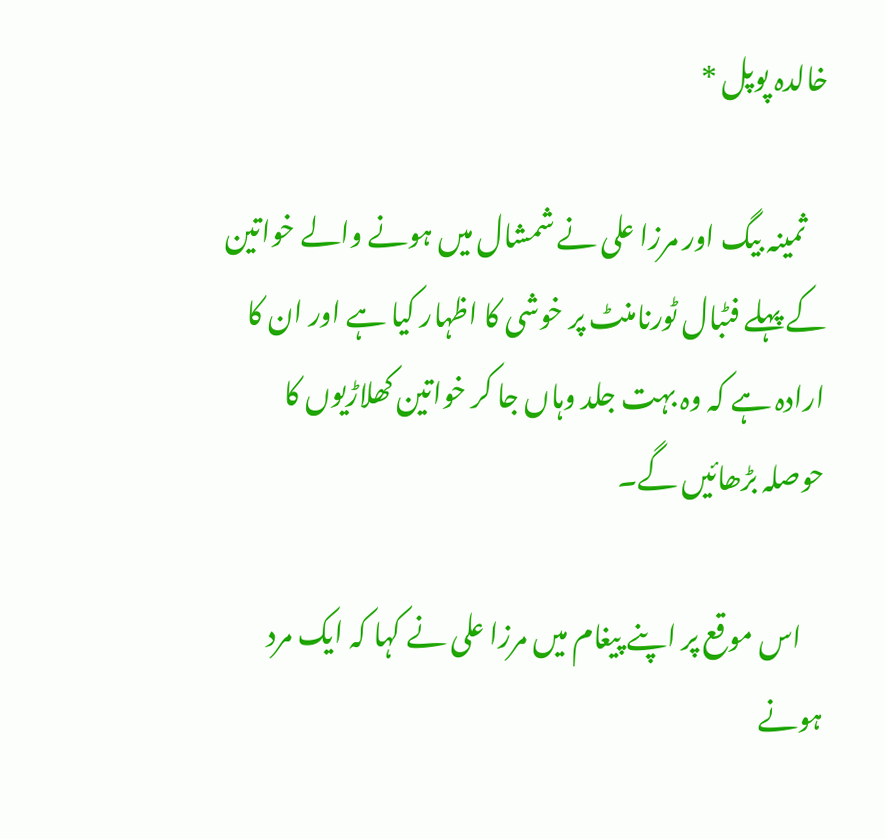خالدہ پوپل *

    ثمینہ بیگ اور مرزا علی نے شمشال میں ہونے والے خواتین کے پہلے فٹبال ٹورنامنٹ پر خوشی کا اظہار کیا ہے اور ان کا ارادہ ہے کہ وہ بہت جلد وہاں جا کر خواتین کھلاڑیوں کا حوصلہ بڑھائیں گے۔

    اس موقع پر اپنے پیغام میں مرزا علی نے کہا کہ ایک مرد ہونے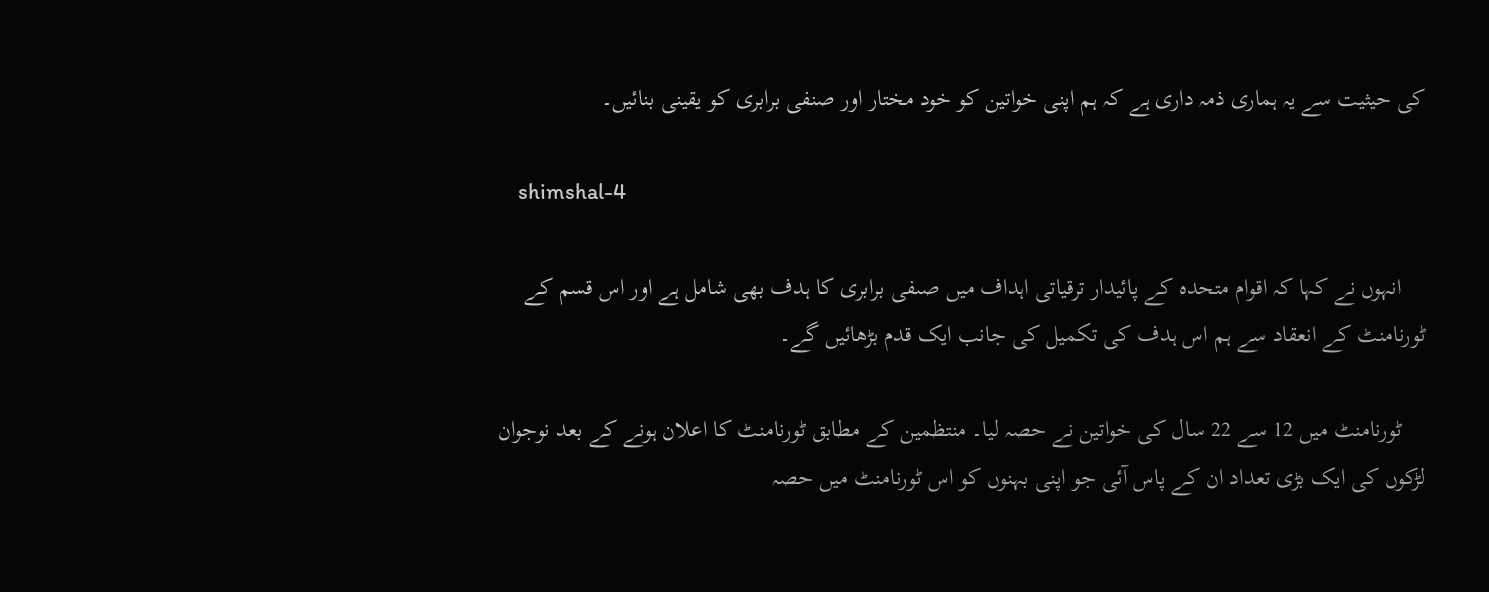کی حیثیت سے یہ ہماری ذمہ داری ہے کہ ہم اپنی خواتین کو خود مختار اور صنفی برابری کو یقینی بنائیں۔

    shimshal-4

    انہوں نے کہا کہ اقوام متحدہ کے پائیدار ترقیاتی اہداف میں صںفی برابری کا ہدف بھی شامل ہے اور اس قسم کے ٹورنامنٹ کے انعقاد سے ہم اس ہدف کی تکمیل کی جانب ایک قدم بڑھائیں گے۔

    ٹورنامنٹ میں 12 سے 22 سال کی خواتین نے حصہ لیا۔ منتظمین کے مطابق ٹورنامنٹ کا اعلان ہونے کے بعد نوجوان لڑکوں کی ایک بڑی تعداد ان کے پاس آئی جو اپنی بہنوں کو اس ٹورنامنٹ میں حصہ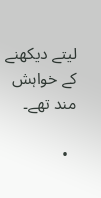لیتے دیکھنے کے خواہش مند تھے۔

  •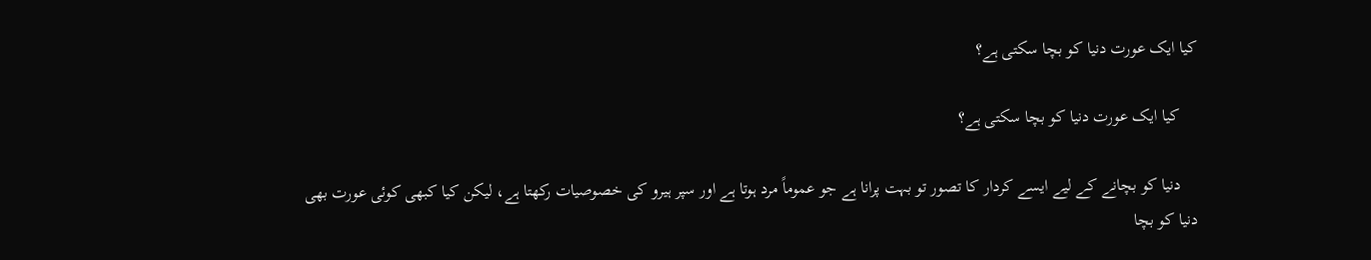کیا ایک عورت دنیا کو بچا سکتی ہے؟

    کیا ایک عورت دنیا کو بچا سکتی ہے؟

    دنیا کو بچانے کے لیے ایسے کردار کا تصور تو بہت پرانا ہے جو عموماً مرد ہوتا ہے اور سپر ہیرو کی خصوصیات رکھتا ہے، لیکن کیا کبھی کوئی عورت بھی دنیا کو بچا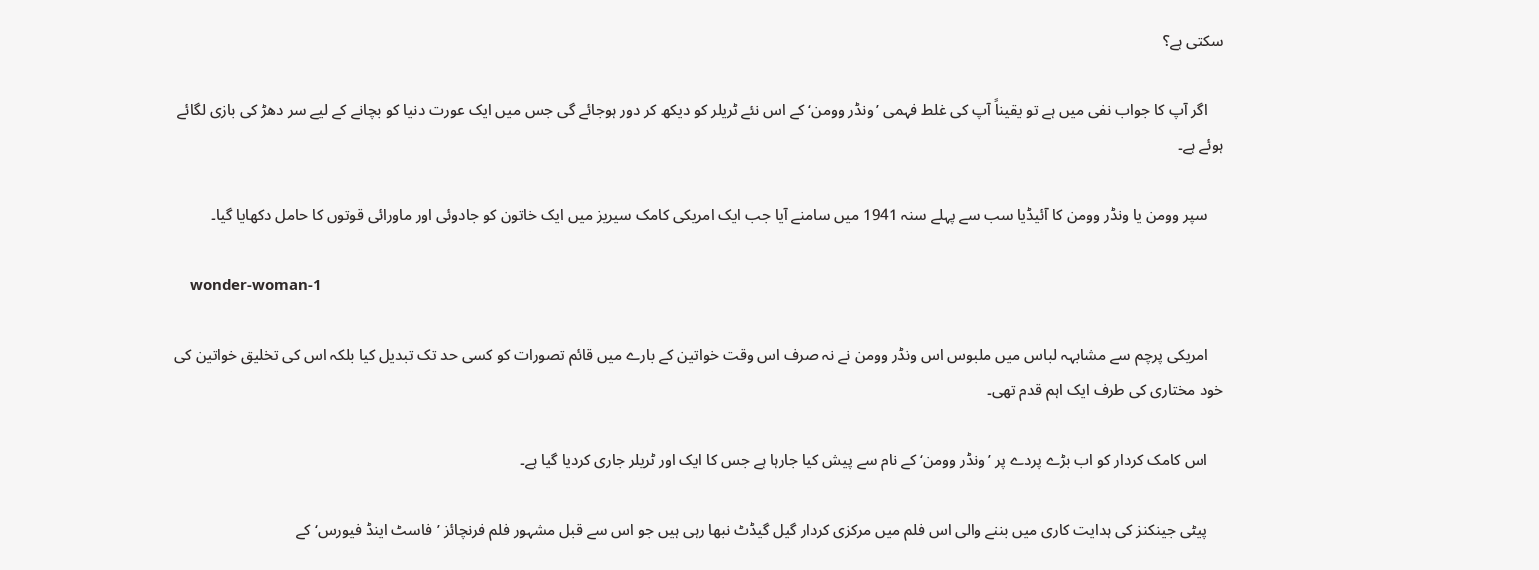سکتی ہے؟

    اگر آپ کا جواب نفی میں ہے تو یقیناً آپ کی غلط فہمی ’ونڈر وومن‘ کے اس نئے ٹریلر کو دیکھ کر دور ہوجائے گی جس میں ایک عورت دنیا کو بچانے کے لیے سر دھڑ کی بازی لگائے ہوئے ہے۔

    سپر وومن یا ونڈر وومن کا آئیڈیا سب سے پہلے سنہ 1941 میں سامنے آیا جب ایک امریکی کامک سیریز میں ایک خاتون کو جادوئی اور ماورائی قوتوں کا حامل دکھایا گیا۔

    wonder-woman-1

    امریکی پرچم سے مشابہہ لباس میں ملبوس اس ونڈر وومن نے نہ صرف اس وقت خواتین کے بارے میں قائم تصورات کو کسی حد تک تبدیل کیا بلکہ اس کی تخلیق خواتین کی خود مختاری کی طرف ایک اہم قدم تھی۔

    اس کامک کردار کو اب بڑے پردے پر ’ونڈر وومن‘ کے نام سے پیش کیا جارہا ہے جس کا ایک اور ٹریلر جاری کردیا گیا ہے۔

    پیٹی جینکنز کی ہدایت کاری میں بننے والی اس فلم میں مرکزی کردار گیل گیڈٹ نبھا رہی ہیں جو اس سے قبل مشہور فلم فرنچائز ’فاسٹ اینڈ فیورس‘ کے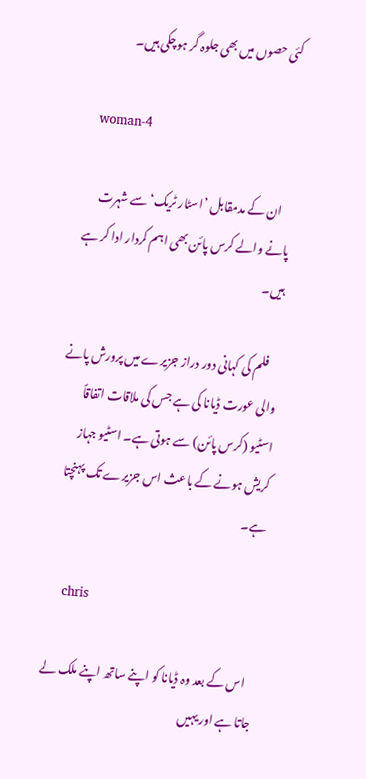کئی حصوں میں بھی جلوہ گر ہوچکی ہیں۔

    woman-4

    ان کے مدمقابل ’اسٹار ٹریک‘ سے شہرت پانے والے کرس پائن بھی اہم کردار ادا کر ہے ہیں۔

    فلم کی کہانی دور دراز جزیرے میں پرورش پانے والی عورت ڈیانا کی ہے جس کی ملاقات اتفاقاً اسٹیو (کرس پائن) سے ہوتی ہے۔ اسٹیو جہاز کریش ہونے کے باعث اس جزیرے تک پہنچتا ہے۔

    chris

    اس کے بعد وہ ڈیانا کو اپنے ساتھ اپنے ملک لے جاتا ہے اور یہیں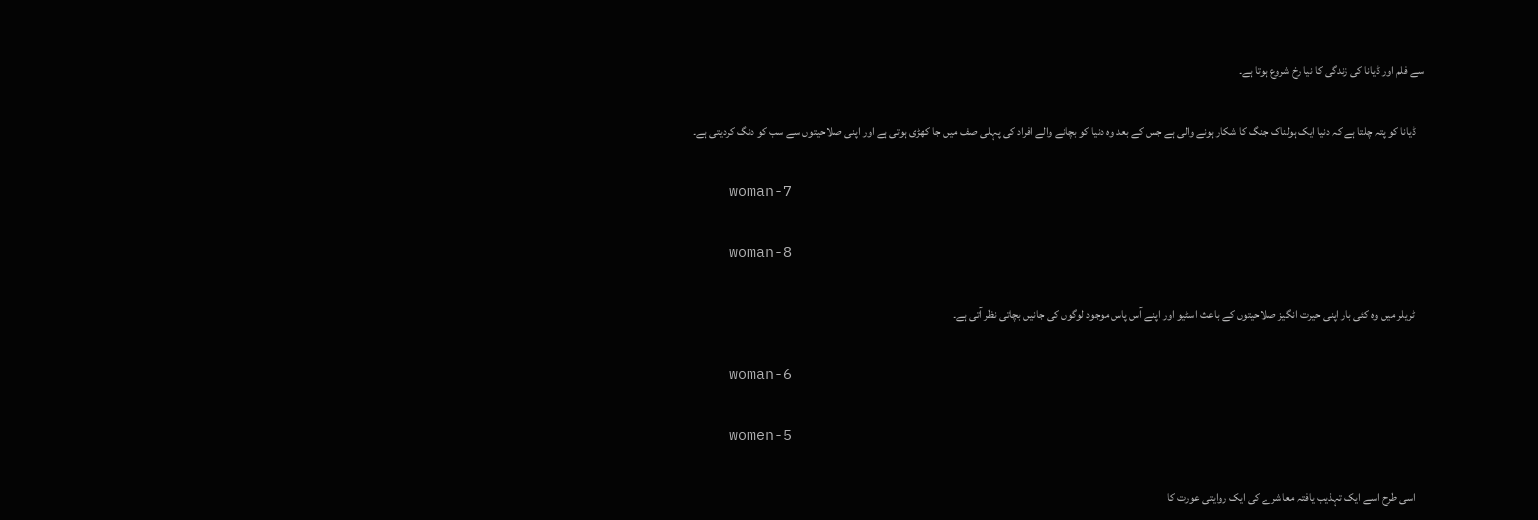سے فلم اور ڈیانا کی زندگی کا نیا رخ شروع ہوتا ہے۔

    ڈیانا کو پتہ چلتا ہے کہ دنیا ایک ہولناک جنگ کا شکار ہونے والی ہے جس کے بعد وہ دنیا کو بچانے والے افراد کی پہلی صف میں جا کھڑی ہوتی ہے اور اپنی صلاحیتوں سے سب کو دنگ کردیتی ہے۔

    woman-7

    woman-8

    ٹریلر میں وہ کئی بار اپنی حیرت انگیز صلاحیتوں کے باعث اسٹیو اور اپنے آس پاس موجود لوگوں کی جانیں بچاتی نظر آتی ہے۔

    woman-6

    women-5

    اسی طرح اسے ایک تہذیب یافتہ معاشرے کی ایک روایتی عورت کا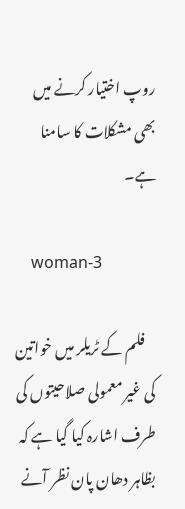روپ اختیار کرنے میں بھی مشکلات کا سامنا ہے۔

    woman-3

    فلم کے ٹریلر میں خواتین کی غیر معمولی صلاحیتوں کی طرف اشارہ کیا گیا ہے کہ بظاہر دھان پان نظر آنے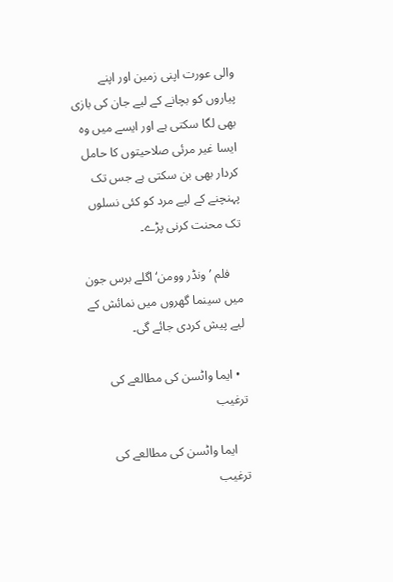والی عورت اپنی زمین اور اپنے پیاروں کو بچانے کے لیے جان کی بازی بھی لگا سکتی ہے اور ایسے میں وہ ایسا غیر مرئی صلاحیتوں کا حامل کردار بھی بن سکتی ہے جس تک پہنچنے کے لیے مرد کو کئی نسلوں تک محنت کرنی پڑے۔

    فلم ’ونڈر وومن‘ اگلے برس جون میں سینما گھروں میں نمائش کے لیے پیش کردی جائے گی۔

  • ایما واٹسن کی مطالعے کی ترغیب

    ایما واٹسن کی مطالعے کی ترغیب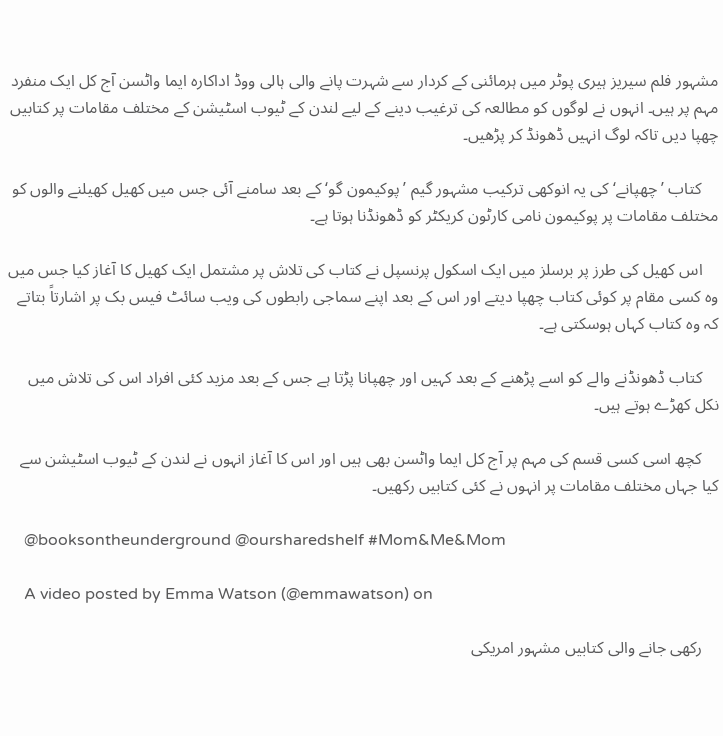مشہور فلم سیریز ہیری پوٹر میں ہرمائنی کے کردار سے شہرت پانے والی ہالی ووڈ اداکارہ ایما واٹسن آج کل ایک منفرد مہم پر ہیں۔ انہوں نے لوگوں کو مطالعہ کی ترغیب دینے کے لیے لندن کے ٹیوب اسٹیشن کے مختلف مقامات پر کتابیں چھپا دیں تاکہ لوگ انہیں ڈھونڈ کر پڑھیں۔

    کتاب ’چھپانے‘ کی یہ انوکھی ترکیب مشہور گیم ’پوکیمون گو‘ کے بعد سامنے آئی جس میں کھیل کھیلنے والوں کو مختلف مقامات پر پوکیمون نامی کارٹون کریکٹر کو ڈھونڈنا ہوتا ہے۔

    اس کھیل کی طرز پر برسلز میں ایک اسکول پرنسپل نے کتاب کی تلاش پر مشتمل ایک کھیل کا آغاز کیا جس میں وہ کسی مقام پر کوئی کتاب چھپا دیتے اور اس کے بعد اپنے سماجی رابطوں کی ویب سائٹ فیس بک پر اشارتاً بتاتے کہ وہ کتاب کہاں ہوسکتی ہے۔

    کتاب ڈھونڈنے والے کو اسے پڑھنے کے بعد کہیں اور چھپانا پڑتا ہے جس کے بعد مزید کئی افراد اس کی تلاش میں نکل کھڑے ہوتے ہیں۔

    کچھ اسی کسی قسم کی مہم پر آج کل ایما واٹسن بھی ہیں اور اس کا آغاز انہوں نے لندن کے ٹیوب اسٹیشن سے کیا جہاں مختلف مقامات پر انہوں نے کئی کتابیں رکھیں۔

    @booksontheunderground @oursharedshelf #Mom&Me&Mom

    A video posted by Emma Watson (@emmawatson) on

    رکھی جانے والی کتابیں مشہور امریکی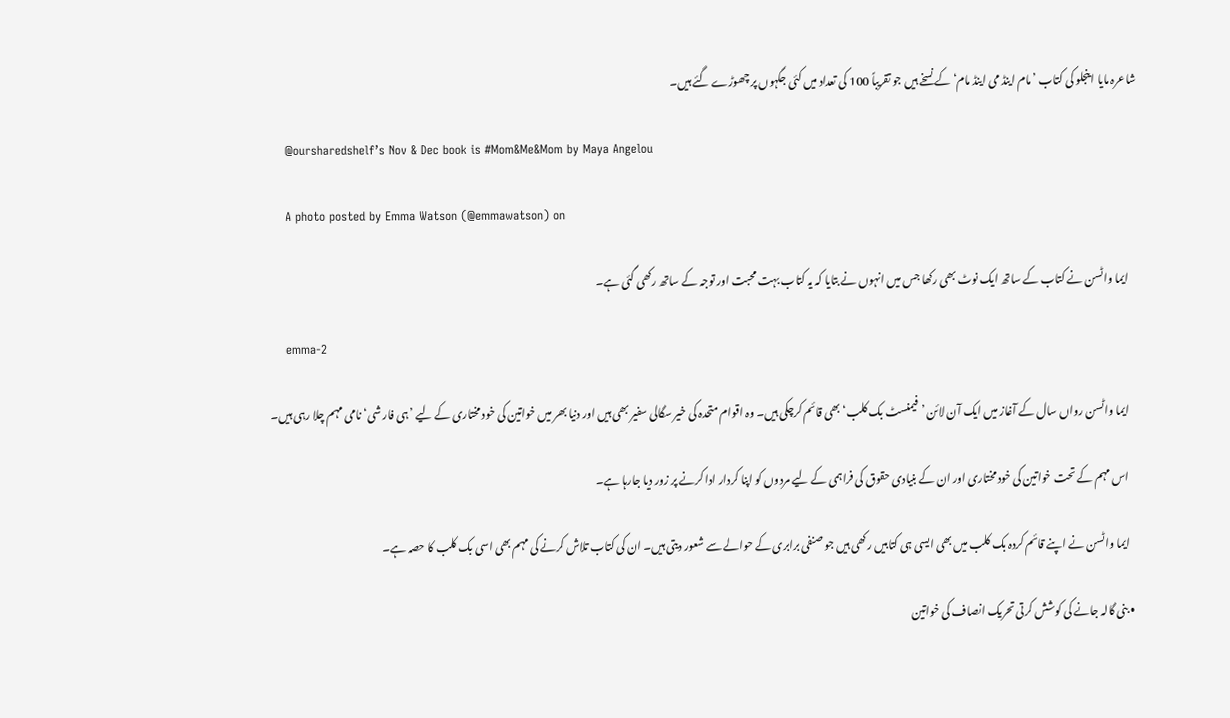شاعرہ مایا اینجلو کی کتاب ’مام اینڈ می اینڈ مام‘ کے نسخے ہیں جو تقریباً 100 کی تعداد میں کئی جگہوں پر چھوڑے گئے ہیں۔

    @oursharedshelf’s Nov & Dec book is #Mom&Me&Mom by Maya Angelou

    A photo posted by Emma Watson (@emmawatson) on

    ایما واٹسن نے کتاب کے ساتھ ایک نوٹ بھی رکھا جس میں انہوں نے بتایا کہ یہ کتاب بہت محبت اور توجہ کے ساتھ رکھی گئی ہے۔

    emma-2

    ایما واٹسن رواں سال کے آغاز میں ایک آن لائن ’فیمنسٹ بک کلب‘ بھی قائم کرچکی ہیں۔ وہ اقوام متحدہ کی خیر سگالی سفیر بھی ہیں اور دنیا بھر میں خواتین کی خود مختاری کے لیے ’ہی فار شی‘ نامی مہم چلا رہی ہیں۔

    اس مہم کے تحت خواتین کی خود مختاری اور ان کے بنیادی حقوق کی فراہمی کے لیے مردوں کو اپنا کردار ادا کرنے پر زور دیا جارہا ہے۔

    ایما واٹسن نے اپنے قائم کردہ بک کلب میں بھی ایسی ہی کتابیں رکھی ہیں جو صنفی برابری کے حوالے سے شعور دیتی ہیں۔ ان کی کتاب تلاش کرنے کی مہم بھی اسی بک کلب کا حصہ ہے۔

  • بنی گالہ جانے کی کوشش کرتی تحریک انصاف کی خواتین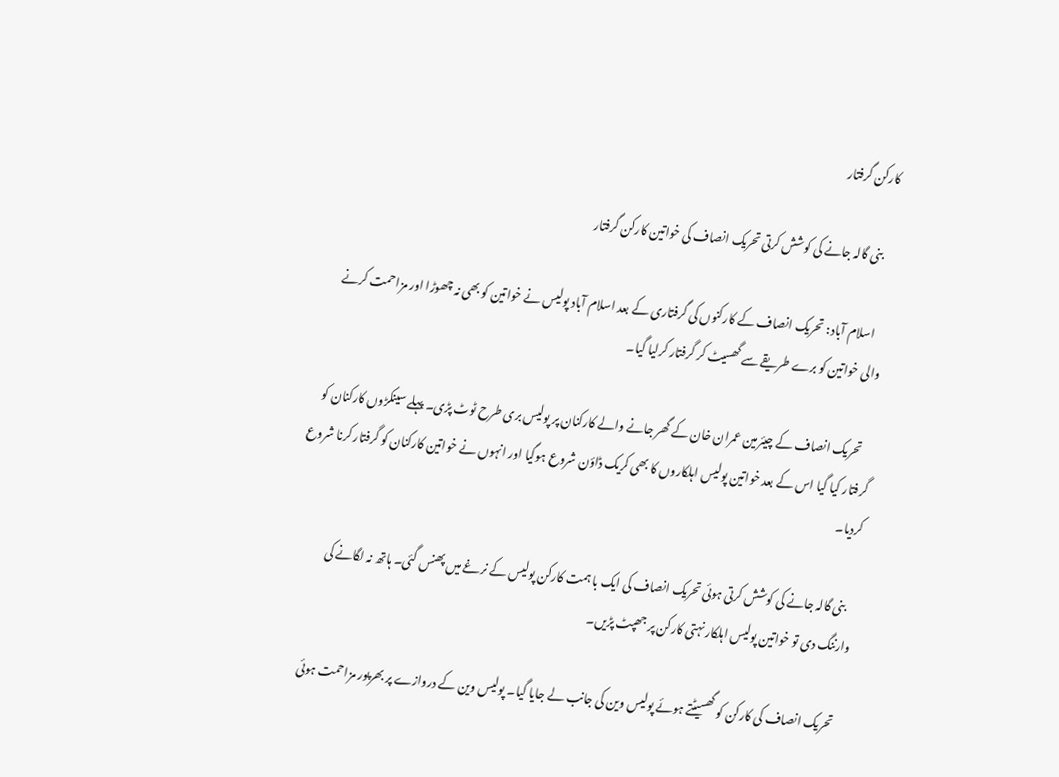کارکن گرفتار

    بنی گالہ جانے کی کوشش کرتی تحریک انصاف کی خواتین کارکن گرفتار

    اسلام آباد: تحریک انصاف کے کارکنوں کی گرفتاری کے بعد اسلام آباد پولیس نے خواتین کو بھی نہ چھوڑا اور مزاحمت کرنے والی خواتین کو برے طریقے سے گھسیٹ کر گرفتار کرلیا گیا۔

    تحریک انصاف کے چیئرمین عمران خان کے گھر جانے والے کارکنان پر پولیس بری طرح ٹوٹ پڑی۔ پہلے سینکڑوں کارکنان کو گرفتار کیا گیا اس کے بعد خواتین پولیس اہلکاروں کا بھی کریک ڈاؤن شروع ہوگیا اور انہوں نے خواتین کارکنان کو گرفتار کرنا شروع کردیا۔

    بنی گالہ جانے کی کوشش کرتی ہوئی تحریک انصاف کی ایک با ہمت کارکن پولیس کے نرغے میں پھنس گئی۔ ہاتھ نہ لگانے کی وارننگ دی تو خواتین پولیس اہلکار نہتی کارکن پر جھپٹ پڑیں۔

    تحریک انصاف کی کارکن کو گھسیٹتے ہوئے پولیس وین کی جانب لے جایا گیا۔ پولیس وین کے دروازے پر بھرپور مزاحمت ہوئی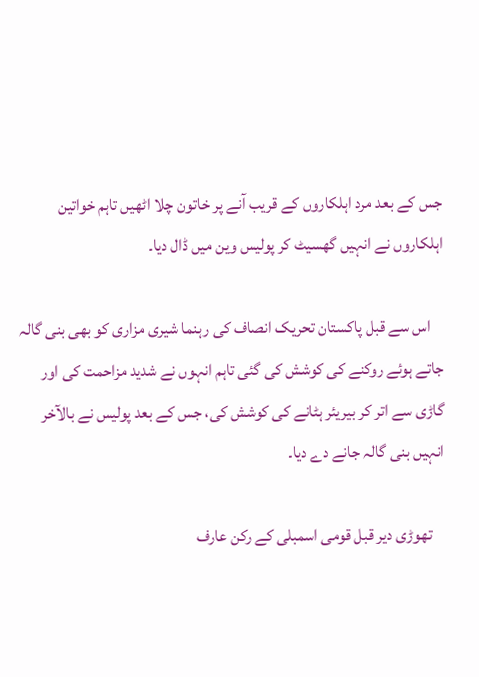جس کے بعد مرد اہلکاروں کے قریب آنے پر خاتون چلا اٹھیں تاہم خواتین اہلکاروں نے انہیں گھسیٹ کر پولیس وین میں ڈال دیا۔

    اس سے قبل پاکستان تحریک انصاف کی رہنما شیری مزاری کو بھی بنی گالہ جاتے ہوئے روکنے کی کوشش کی گئی تاہم انہوں نے شدید مزاحمت کی اور گاڑی سے اتر کر بیریئر ہٹانے کی کوشش کی، جس کے بعد پولیس نے بالآخر انہیں بنی گالہ جانے دے دیا۔

    تھوڑی دیر قبل قومی اسمبلی کے رکن عارف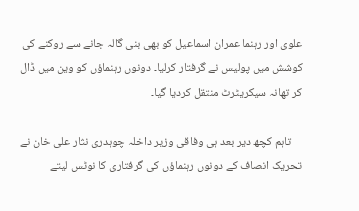علوی اور رہنما عمران اسماعیل کو بھی بنی گالہ جانے سے روکنے کی کوشش میں پولیس نے گرفتار کرلیا۔ دونوں رہنماؤں کو وین میں ڈال کر تھانہ سیکریٹرٹ منتقل کردیا گیا۔

    تاہم کچھ دیر بعد ہی وفاقی وزیر داخلہ چوہدری نثار علی خان نے تحریک انصاف کے دونوں رہنماؤں کی گرفتاری کا نوٹس لیتے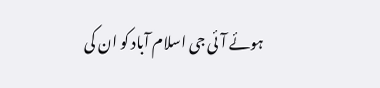ہوئے آئی جی اسلام آباد کو ان کی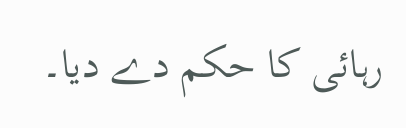رہائی کا حکم دے دیا۔